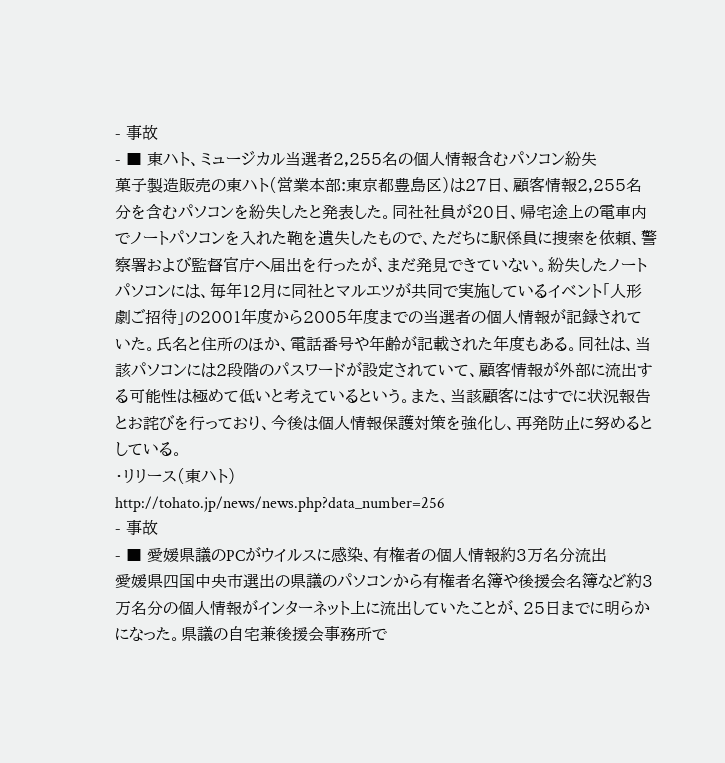- 事故
- ■ 東ハト、ミュージカル当選者2,255名の個人情報含むパソコン紛失
菓子製造販売の東ハト(営業本部:東京都豊島区)は27日、顧客情報2,255名分を含むパソコンを紛失したと発表した。同社社員が20日、帰宅途上の電車内でノートパソコンを入れた鞄を遺失したもので、ただちに駅係員に捜索を依頼、警察署および監督官庁へ届出を行ったが、まだ発見できていない。紛失したノートパソコンには、毎年12月に同社とマルエツが共同で実施しているイベント「人形劇ご招待」の2001年度から2005年度までの当選者の個人情報が記録されていた。氏名と住所のほか、電話番号や年齢が記載された年度もある。同社は、当該パソコンには2段階のパスワードが設定されていて、顧客情報が外部に流出する可能性は極めて低いと考えているという。また、当該顧客にはすでに状況報告とお詫びを行っており、今後は個人情報保護対策を強化し、再発防止に努めるとしている。
・リリース(東ハト)
http://tohato.jp/news/news.php?data_number=256
- 事故
- ■ 愛媛県議のPCがウイルスに感染、有権者の個人情報約3万名分流出
愛媛県四国中央市選出の県議のパソコンから有権者名簿や後援会名簿など約3万名分の個人情報がインターネット上に流出していたことが、25日までに明らかになった。県議の自宅兼後援会事務所で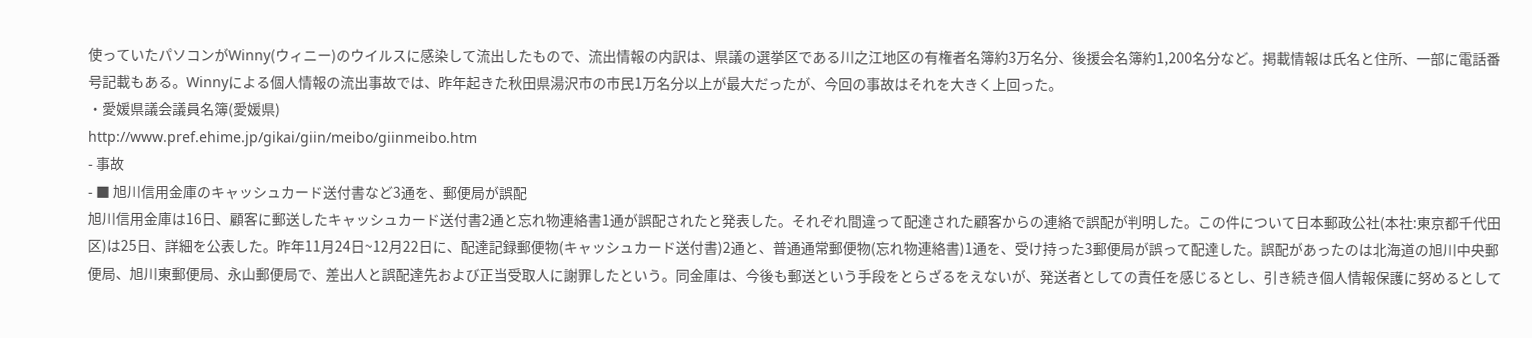使っていたパソコンがWinny(ウィニー)のウイルスに感染して流出したもので、流出情報の内訳は、県議の選挙区である川之江地区の有権者名簿約3万名分、後援会名簿約1,200名分など。掲載情報は氏名と住所、一部に電話番号記載もある。Winnyによる個人情報の流出事故では、昨年起きた秋田県湯沢市の市民1万名分以上が最大だったが、今回の事故はそれを大きく上回った。
・愛媛県議会議員名簿(愛媛県)
http://www.pref.ehime.jp/gikai/giin/meibo/giinmeibo.htm
- 事故
- ■ 旭川信用金庫のキャッシュカード送付書など3通を、郵便局が誤配
旭川信用金庫は16日、顧客に郵送したキャッシュカード送付書2通と忘れ物連絡書1通が誤配されたと発表した。それぞれ間違って配達された顧客からの連絡で誤配が判明した。この件について日本郵政公社(本社:東京都千代田区)は25日、詳細を公表した。昨年11月24日~12月22日に、配達記録郵便物(キャッシュカード送付書)2通と、普通通常郵便物(忘れ物連絡書)1通を、受け持った3郵便局が誤って配達した。誤配があったのは北海道の旭川中央郵便局、旭川東郵便局、永山郵便局で、差出人と誤配達先および正当受取人に謝罪したという。同金庫は、今後も郵送という手段をとらざるをえないが、発送者としての責任を感じるとし、引き続き個人情報保護に努めるとして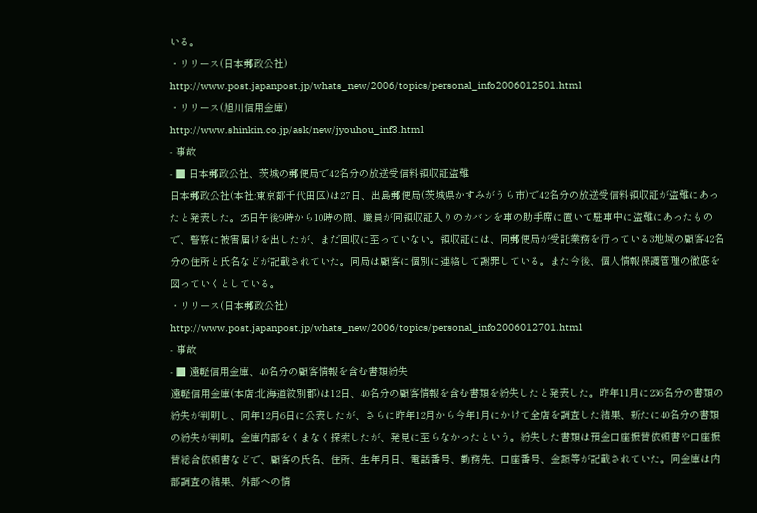いる。
・リリース(日本郵政公社)
http://www.post.japanpost.jp/whats_new/2006/topics/personal_info2006012501.html
・リリース(旭川信用金庫)
http://www.shinkin.co.jp/ask/new/jyouhou_inf3.html
- 事故
- ■ 日本郵政公社、茨城の郵便局で42名分の放送受信料領収証盗難
日本郵政公社(本社:東京都千代田区)は27日、出島郵便局(茨城県かすみがうら市)で42名分の放送受信料領収証が盗難にあったと発表した。25日午後9時から10時の間、職員が同領収証入りのカバンを車の助手席に置いて駐車中に盗難にあったもので、警察に被害届けを出したが、まだ回収に至っていない。領収証には、同郵便局が受託業務を行っている3地域の顧客42名分の住所と氏名などが記載されていた。同局は顧客に個別に連絡して謝罪している。また今後、個人情報保護管理の徹底を図っていくとしている。
・リリース(日本郵政公社)
http://www.post.japanpost.jp/whats_new/2006/topics/personal_info2006012701.html
- 事故
- ■ 遠軽信用金庫、40名分の顧客情報を含む書類紛失
遠軽信用金庫(本店:北海道紋別郡)は12日、40名分の顧客情報を含む書類を紛失したと発表した。昨年11月に236名分の書類の紛失が判明し、同年12月6日に公表したが、さらに昨年12月から今年1月にかけて全店を調査した結果、新たに40名分の書類の紛失が判明。金庫内部をくまなく探索したが、発見に至らなかったという。紛失した書類は預金口座振替依頼書や口座振替総合依頼書などで、顧客の氏名、住所、生年月日、電話番号、勤務先、口座番号、金額等が記載されていた。同金庫は内部調査の結果、外部への情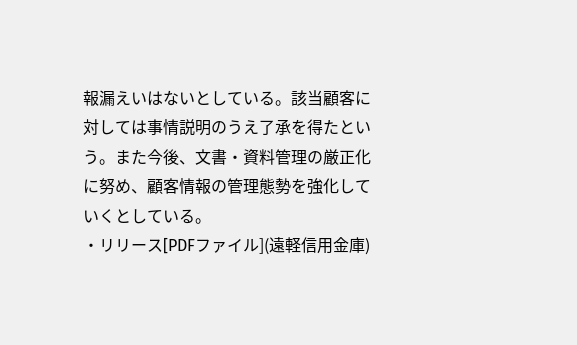報漏えいはないとしている。該当顧客に対しては事情説明のうえ了承を得たという。また今後、文書・資料管理の厳正化に努め、顧客情報の管理態勢を強化していくとしている。
・リリース[PDFファイル](遠軽信用金庫)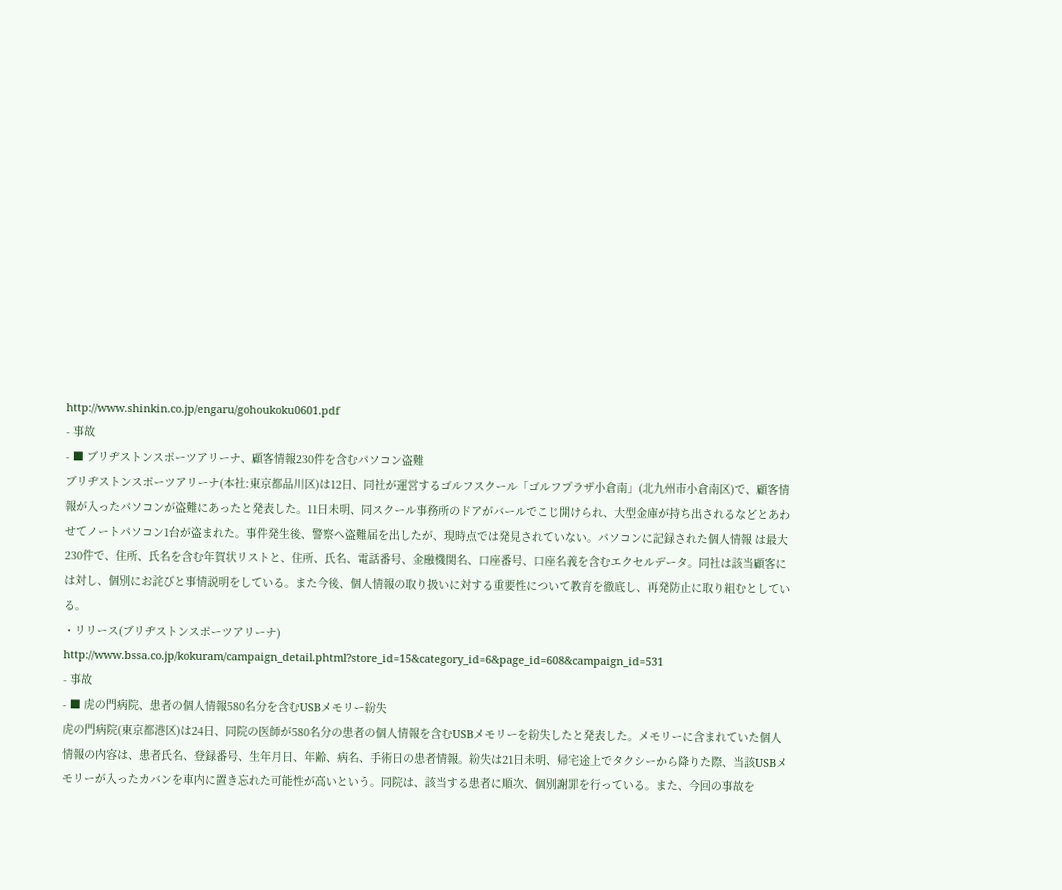http://www.shinkin.co.jp/engaru/gohoukoku0601.pdf
- 事故
- ■ ブリヂストンスポーツアリーナ、顧客情報230件を含むパソコン盗難
ブリヂストンスポーツアリーナ(本社:東京都品川区)は12日、同社が運営するゴルフスクール「ゴルフプラザ小倉南」(北九州市小倉南区)で、顧客情報が入ったパソコンが盗難にあったと発表した。11日未明、同スクール事務所のドアがバールでこじ開けられ、大型金庫が持ち出されるなどとあわせてノートパソコン1台が盗まれた。事件発生後、警察へ盗難届を出したが、現時点では発見されていない。パソコンに記録された個人情報 は最大230件で、住所、氏名を含む年賀状リストと、住所、氏名、電話番号、金融機関名、口座番号、口座名義を含むエクセルデータ。同社は該当顧客には対し、個別にお詫びと事情説明をしている。また今後、個人情報の取り扱いに対する重要性について教育を徹底し、再発防止に取り組むとしている。
・リリース(ブリヂストンスポーツアリーナ)
http://www.bssa.co.jp/kokuram/campaign_detail.phtml?store_id=15&category_id=6&page_id=608&campaign_id=531
- 事故
- ■ 虎の門病院、患者の個人情報580名分を含むUSBメモリー紛失
虎の門病院(東京都港区)は24日、同院の医師が580名分の患者の個人情報を含むUSBメモリーを紛失したと発表した。メモリーに含まれていた個人情報の内容は、患者氏名、登録番号、生年月日、年齢、病名、手術日の患者情報。紛失は21日未明、帰宅途上でタクシーから降りた際、当該USBメモリーが入ったカバンを車内に置き忘れた可能性が高いという。同院は、該当する患者に順次、個別謝罪を行っている。また、今回の事故を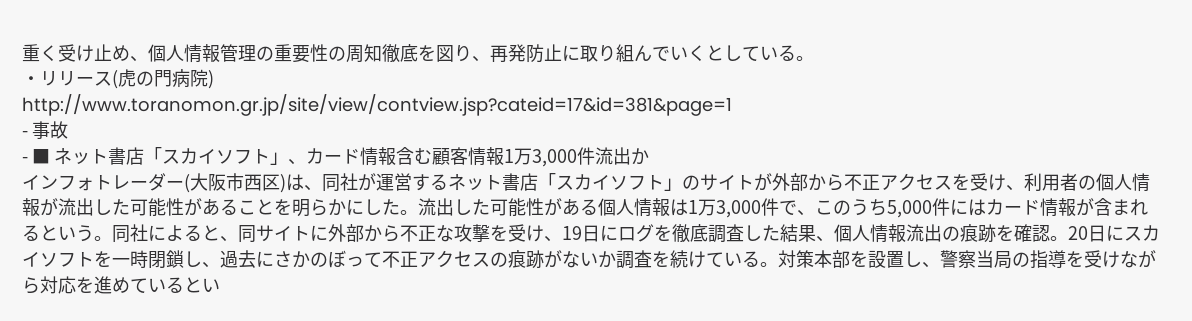重く受け止め、個人情報管理の重要性の周知徹底を図り、再発防止に取り組んでいくとしている。
・リリース(虎の門病院)
http://www.toranomon.gr.jp/site/view/contview.jsp?cateid=17&id=381&page=1
- 事故
- ■ ネット書店「スカイソフト」、カード情報含む顧客情報1万3,000件流出か
インフォトレーダー(大阪市西区)は、同社が運営するネット書店「スカイソフト」のサイトが外部から不正アクセスを受け、利用者の個人情報が流出した可能性があることを明らかにした。流出した可能性がある個人情報は1万3,000件で、このうち5,000件にはカード情報が含まれるという。同社によると、同サイトに外部から不正な攻撃を受け、19日にログを徹底調査した結果、個人情報流出の痕跡を確認。20日にスカイソフトを一時閉鎖し、過去にさかのぼって不正アクセスの痕跡がないか調査を続けている。対策本部を設置し、警察当局の指導を受けながら対応を進めているとい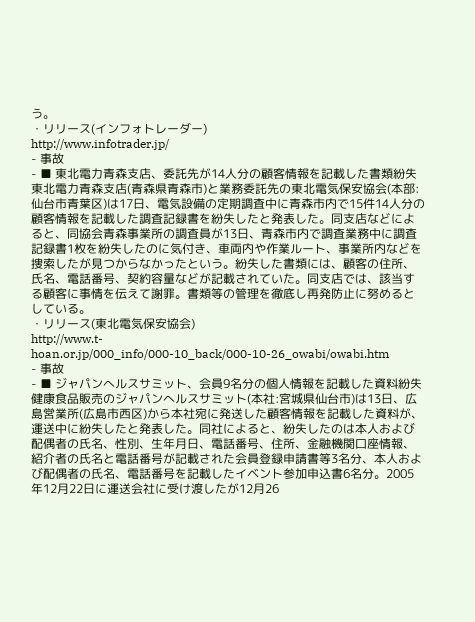う。
・リリース(インフォトレーダー)
http://www.infotrader.jp/
- 事故
- ■ 東北電力青森支店、委託先が14人分の顧客情報を記載した書類紛失
東北電力青森支店(青森県青森市)と業務委託先の東北電気保安協会(本部:仙台市青葉区)は17日、電気設備の定期調査中に青森市内で15件14人分の顧客情報を記載した調査記録書を紛失したと発表した。同支店などによると、同協会青森事業所の調査員が13日、青森市内で調査業務中に調査記録書1枚を紛失したのに気付き、車両内や作業ルート、事業所内などを捜索したが見つからなかったという。紛失した書類には、顧客の住所、氏名、電話番号、契約容量などが記載されていた。同支店では、該当する顧客に事情を伝えて謝罪。書類等の管理を徹底し再発防止に努めるとしている。
・リリース(東北電気保安協会)
http://www.t-hoan.or.jp/000_info/000-10_back/000-10-26_owabi/owabi.htm
- 事故
- ■ ジャパンへルスサミット、会員9名分の個人情報を記載した資料紛失
健康食品販売のジャパンへルスサミット(本社:宮城県仙台市)は13日、広島営業所(広島市西区)から本社宛に発送した顧客情報を記載した資料が、運送中に紛失したと発表した。同社によると、紛失したのは本人および配偶者の氏名、性別、生年月日、電話番号、住所、金融機関口座情報、紹介者の氏名と電話番号が記載された会員登録申請書等3名分、本人および配偶者の氏名、電話番号を記載したイベント参加申込書6名分。2005年12月22日に運送会社に受け渡したが12月26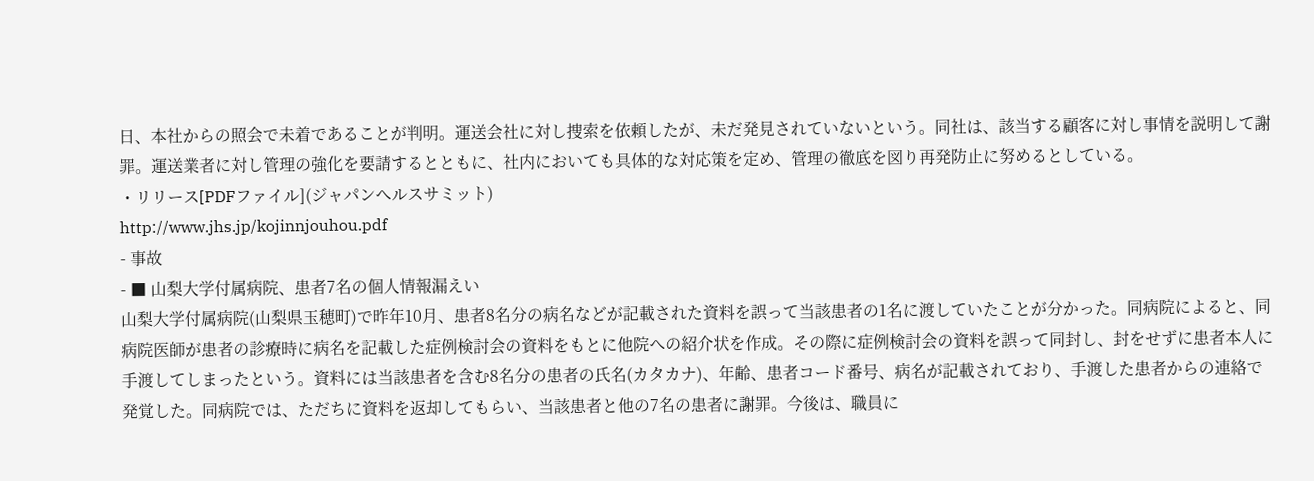日、本社からの照会で未着であることが判明。運送会社に対し捜索を依頼したが、未だ発見されていないという。同社は、該当する顧客に対し事情を説明して謝罪。運送業者に対し管理の強化を要請するとともに、社内においても具体的な対応策を定め、管理の徹底を図り再発防止に努めるとしている。
・リリース[PDFファイル](ジャパンへルスサミット)
http://www.jhs.jp/kojinnjouhou.pdf
- 事故
- ■ 山梨大学付属病院、患者7名の個人情報漏えい
山梨大学付属病院(山梨県玉穂町)で昨年10月、患者8名分の病名などが記載された資料を誤って当該患者の1名に渡していたことが分かった。同病院によると、同病院医師が患者の診療時に病名を記載した症例検討会の資料をもとに他院への紹介状を作成。その際に症例検討会の資料を誤って同封し、封をせずに患者本人に手渡してしまったという。資料には当該患者を含む8名分の患者の氏名(カタカナ)、年齢、患者コード番号、病名が記載されており、手渡した患者からの連絡で発覚した。同病院では、ただちに資料を返却してもらい、当該患者と他の7名の患者に謝罪。今後は、職員に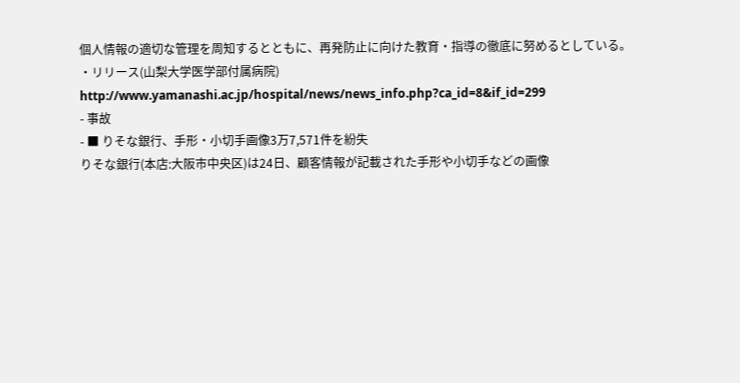個人情報の適切な管理を周知するとともに、再発防止に向けた教育・指導の徹底に努めるとしている。
・リリース(山梨大学医学部付属病院)
http://www.yamanashi.ac.jp/hospital/news/news_info.php?ca_id=8&if_id=299
- 事故
- ■ りそな銀行、手形・小切手画像3万7,571件を紛失
りそな銀行(本店:大阪市中央区)は24日、顧客情報が記載された手形や小切手などの画像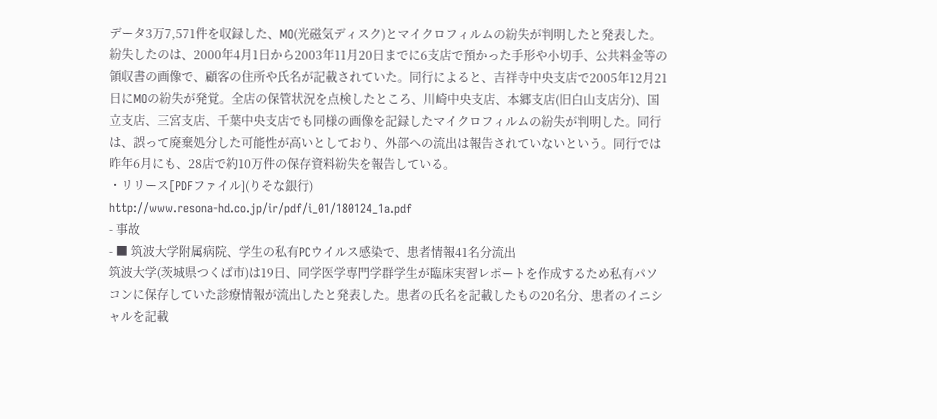データ3万7,571件を収録した、MO(光磁気ディスク)とマイクロフィルムの紛失が判明したと発表した。紛失したのは、2000年4月1日から2003年11月20日までに6支店で預かった手形や小切手、公共料金等の領収書の画像で、顧客の住所や氏名が記載されていた。同行によると、吉祥寺中央支店で2005年12月21日にMOの紛失が発覚。全店の保管状況を点検したところ、川崎中央支店、本郷支店(旧白山支店分)、国立支店、三宮支店、千葉中央支店でも同様の画像を記録したマイクロフィルムの紛失が判明した。同行は、誤って廃棄処分した可能性が高いとしており、外部への流出は報告されていないという。同行では昨年6月にも、28店で約10万件の保存資料紛失を報告している。
・リリース[PDFファイル](りそな銀行)
http://www.resona-hd.co.jp/ir/pdf/i_01/180124_1a.pdf
- 事故
- ■ 筑波大学附属病院、学生の私有PCウイルス感染で、患者情報41名分流出
筑波大学(茨城県つくば市)は19日、同学医学専門学群学生が臨床実習レポートを作成するため私有パソコンに保存していた診療情報が流出したと発表した。患者の氏名を記載したもの20名分、患者のイニシャルを記載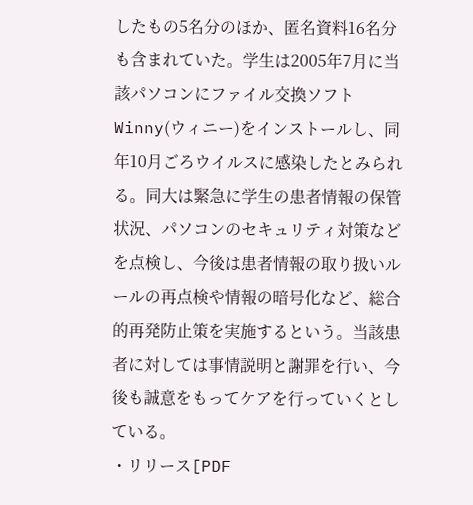したもの5名分のほか、匿名資料16名分も含まれていた。学生は2005年7月に当該パソコンにファイル交換ソフトWinny(ウィニー)をインストールし、同年10月ごろウイルスに感染したとみられる。同大は緊急に学生の患者情報の保管状況、パソコンのセキュリティ対策などを点検し、今後は患者情報の取り扱いルールの再点検や情報の暗号化など、総合的再発防止策を実施するという。当該患者に対しては事情説明と謝罪を行い、今後も誠意をもってケアを行っていくとしている。
・リリース[PDF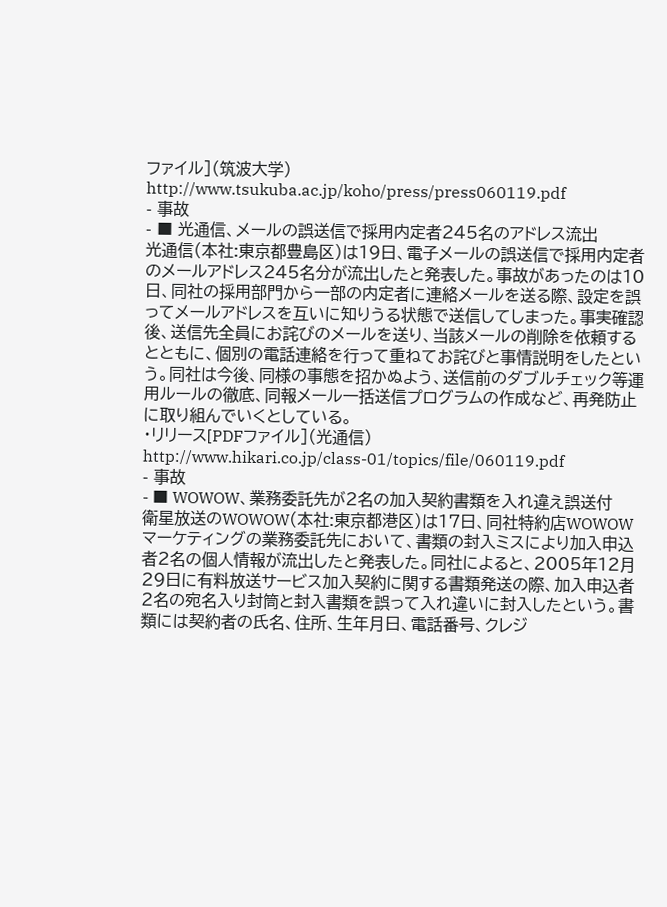ファイル](筑波大学)
http://www.tsukuba.ac.jp/koho/press/press060119.pdf
- 事故
- ■ 光通信、メールの誤送信で採用内定者245名のアドレス流出
光通信(本社:東京都豊島区)は19日、電子メールの誤送信で採用内定者のメールアドレス245名分が流出したと発表した。事故があったのは10日、同社の採用部門から一部の内定者に連絡メールを送る際、設定を誤ってメールアドレスを互いに知りうる状態で送信してしまった。事実確認後、送信先全員にお詫びのメールを送り、当該メールの削除を依頼するとともに、個別の電話連絡を行って重ねてお詫びと事情説明をしたという。同社は今後、同様の事態を招かぬよう、送信前のダブルチェック等運用ルールの徹底、同報メール一括送信プログラムの作成など、再発防止に取り組んでいくとしている。
・リリース[PDFファイル](光通信)
http://www.hikari.co.jp/class-01/topics/file/060119.pdf
- 事故
- ■ WOWOW、業務委託先が2名の加入契約書類を入れ違え誤送付
衛星放送のWOWOW(本社:東京都港区)は17日、同社特約店WOWOWマーケティングの業務委託先において、書類の封入ミスにより加入申込者2名の個人情報が流出したと発表した。同社によると、2005年12月29日に有料放送サービス加入契約に関する書類発送の際、加入申込者2名の宛名入り封筒と封入書類を誤って入れ違いに封入したという。書類には契約者の氏名、住所、生年月日、電話番号、クレジ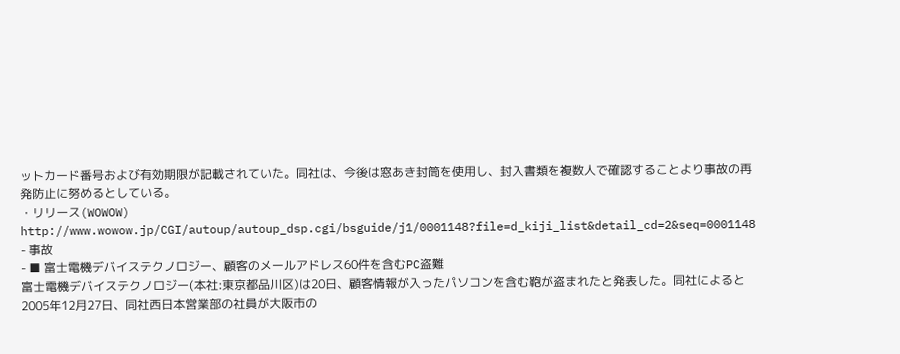ットカード番号および有効期限が記載されていた。同社は、今後は窓あき封筒を使用し、封入書類を複数人で確認することより事故の再発防止に努めるとしている。
・リリース(WOWOW)
http://www.wowow.jp/CGI/autoup/autoup_dsp.cgi/bsguide/j1/0001148?file=d_kiji_list&detail_cd=2&seq=0001148
- 事故
- ■ 富士電機デバイステクノロジー、顧客のメールアドレス60件を含むPC盗難
富士電機デバイステクノロジー(本社:東京都品川区)は20日、顧客情報が入ったパソコンを含む鞄が盗まれたと発表した。同社によると2005年12月27日、同社西日本営業部の社員が大阪市の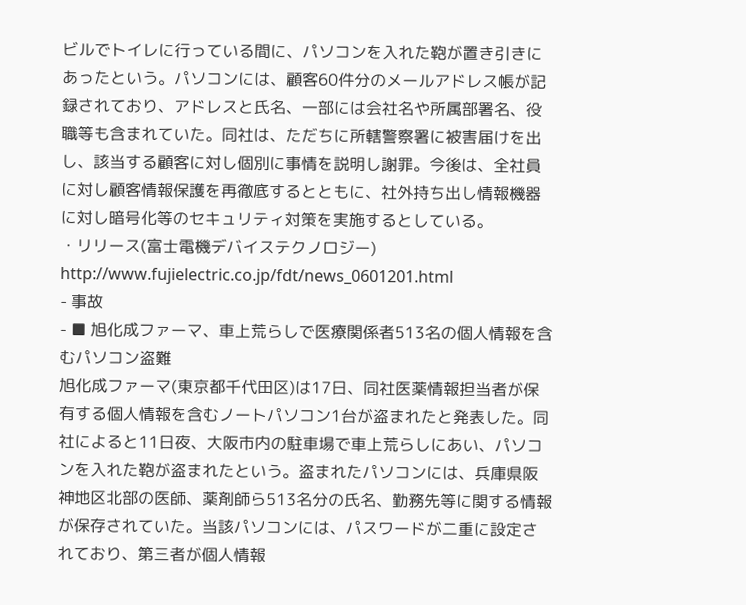ビルでトイレに行っている間に、パソコンを入れた鞄が置き引きにあったという。パソコンには、顧客60件分のメールアドレス帳が記録されており、アドレスと氏名、一部には会社名や所属部署名、役職等も含まれていた。同社は、ただちに所轄警察署に被害届けを出し、該当する顧客に対し個別に事情を説明し謝罪。今後は、全社員に対し顧客情報保護を再徹底するとともに、社外持ち出し情報機器に対し暗号化等のセキュリティ対策を実施するとしている。
・リリース(富士電機デバイステクノロジー)
http://www.fujielectric.co.jp/fdt/news_0601201.html
- 事故
- ■ 旭化成ファーマ、車上荒らしで医療関係者513名の個人情報を含むパソコン盗難
旭化成ファーマ(東京都千代田区)は17日、同社医薬情報担当者が保有する個人情報を含むノートパソコン1台が盗まれたと発表した。同社によると11日夜、大阪市内の駐車場で車上荒らしにあい、パソコンを入れた鞄が盗まれたという。盗まれたパソコンには、兵庫県阪神地区北部の医師、薬剤師ら513名分の氏名、勤務先等に関する情報が保存されていた。当該パソコンには、パスワードが二重に設定されており、第三者が個人情報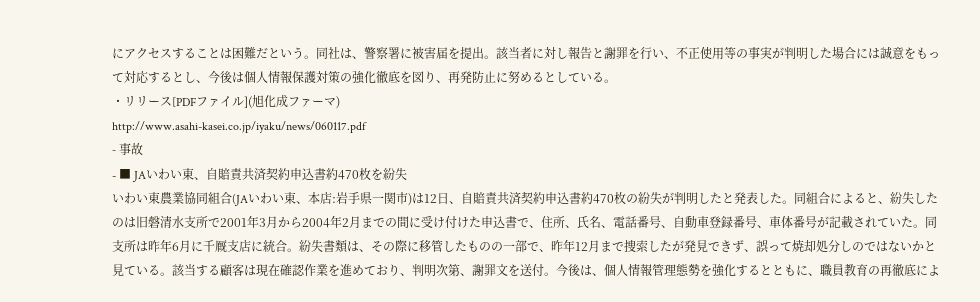にアクセスすることは困難だという。同社は、警察署に被害届を提出。該当者に対し報告と謝罪を行い、不正使用等の事実が判明した場合には誠意をもって対応するとし、今後は個人情報保護対策の強化徹底を図り、再発防止に努めるとしている。
・リリース[PDFファイル](旭化成ファーマ)
http://www.asahi-kasei.co.jp/iyaku/news/060117.pdf
- 事故
- ■ JAいわい東、自賠責共済契約申込書約470枚を紛失
いわい東農業協同組合(JAいわい東、本店:岩手県一関市)は12日、自賠責共済契約申込書約470枚の紛失が判明したと発表した。同組合によると、紛失したのは旧磐清水支所で2001年3月から2004年2月までの間に受け付けた申込書で、住所、氏名、電話番号、自動車登録番号、車体番号が記載されていた。同支所は昨年6月に千厩支店に統合。紛失書類は、その際に移管したものの一部で、昨年12月まで捜索したが発見できず、誤って焼却処分しのではないかと見ている。該当する顧客は現在確認作業を進めており、判明次第、謝罪文を送付。今後は、個人情報管理態勢を強化するとともに、職員教育の再徹底によ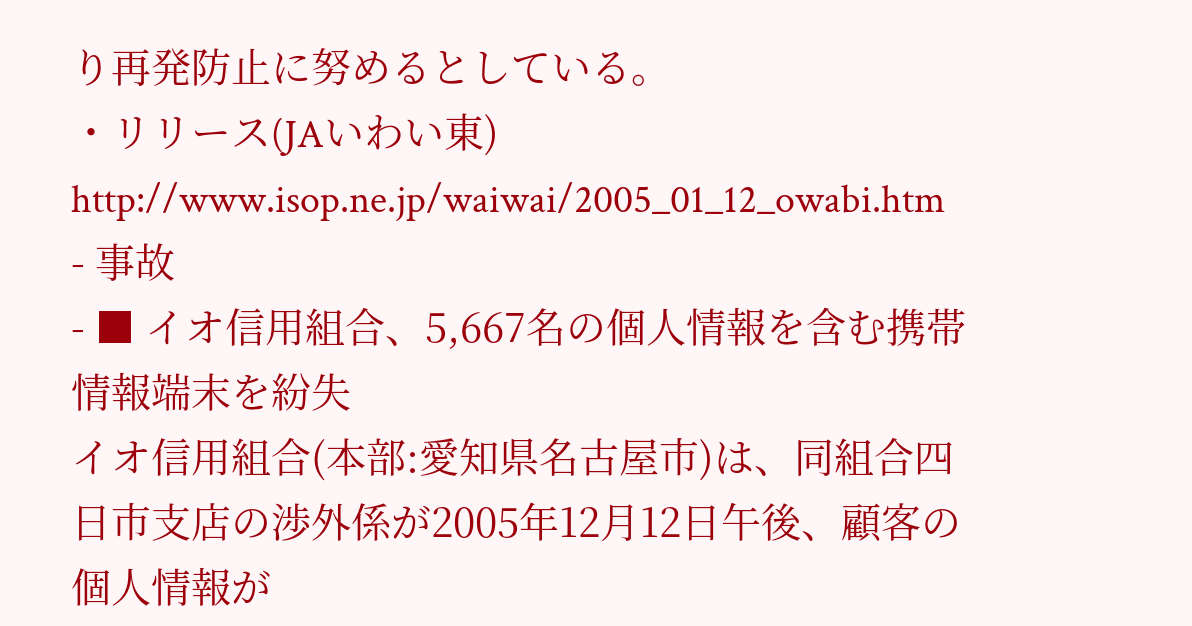り再発防止に努めるとしている。
・リリース(JAいわい東)
http://www.isop.ne.jp/waiwai/2005_01_12_owabi.htm
- 事故
- ■ イオ信用組合、5,667名の個人情報を含む携帯情報端末を紛失
イオ信用組合(本部:愛知県名古屋市)は、同組合四日市支店の渉外係が2005年12月12日午後、顧客の個人情報が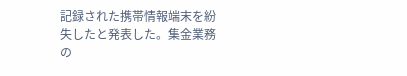記録された携帯情報端末を紛失したと発表した。集金業務の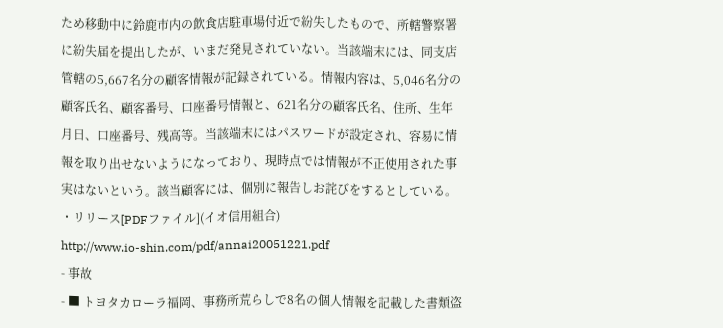ため移動中に鈴鹿市内の飲食店駐車場付近で紛失したもので、所轄警察署に紛失届を提出したが、いまだ発見されていない。当該端末には、同支店管轄の5,667名分の顧客情報が記録されている。情報内容は、5,046名分の顧客氏名、顧客番号、口座番号情報と、621名分の顧客氏名、住所、生年月日、口座番号、残高等。当該端末にはパスワードが設定され、容易に情報を取り出せないようになっており、現時点では情報が不正使用された事実はないという。該当顧客には、個別に報告しお詫びをするとしている。
・リリース[PDFファイル](イオ信用組合)
http://www.io-shin.com/pdf/annai20051221.pdf
- 事故
- ■ トヨタカローラ福岡、事務所荒らしで8名の個人情報を記載した書類盗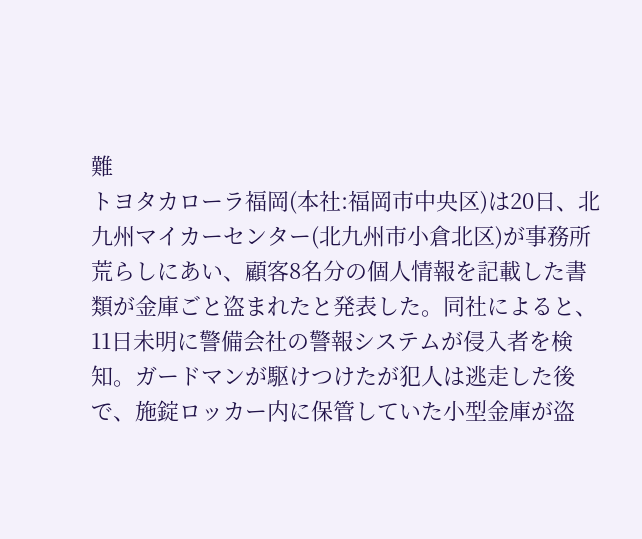難
トヨタカローラ福岡(本社:福岡市中央区)は20日、北九州マイカーセンター(北九州市小倉北区)が事務所荒らしにあい、顧客8名分の個人情報を記載した書類が金庫ごと盗まれたと発表した。同社によると、11日未明に警備会社の警報システムが侵入者を検知。ガードマンが駆けつけたが犯人は逃走した後で、施錠ロッカー内に保管していた小型金庫が盗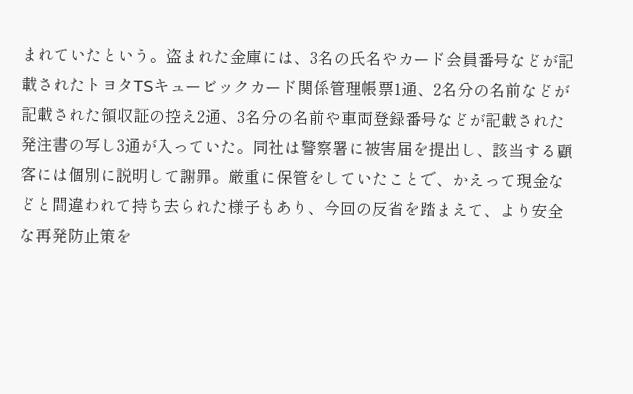まれていたという。盗まれた金庫には、3名の氏名やカード会員番号などが記載されたトヨタTSキュービックカード関係管理帳票1通、2名分の名前などが記載された領収証の控え2通、3名分の名前や車両登録番号などが記載された発注書の写し3通が入っていた。同社は警察署に被害届を提出し、該当する顧客には個別に説明して謝罪。厳重に保管をしていたことで、かえって現金などと間違われて持ち去られた様子もあり、今回の反省を踏まえて、より安全な再発防止策を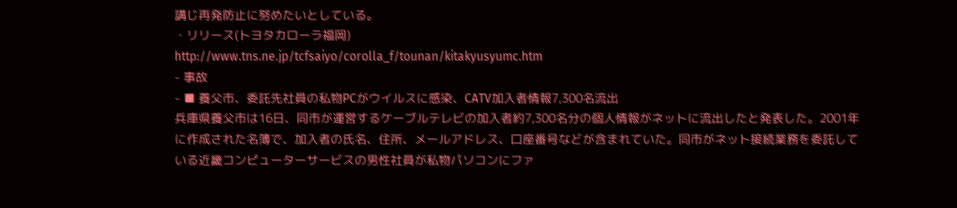講じ再発防止に努めたいとしている。
・リリース(トヨタカローラ福岡)
http://www.tns.ne.jp/tcfsaiyo/corolla_f/tounan/kitakyusyumc.htm
- 事故
- ■ 養父市、委託先社員の私物PCがウイルスに感染、CATV加入者情報7,300名流出
兵庫県養父市は16日、同市が運営するケーブルテレビの加入者約7,300名分の個人情報がネットに流出したと発表した。2001年に作成された名簿で、加入者の氏名、住所、メールアドレス、口座番号などが含まれていた。同市がネット接続業務を委託している近畿コンピューターサービスの男性社員が私物パソコンにファ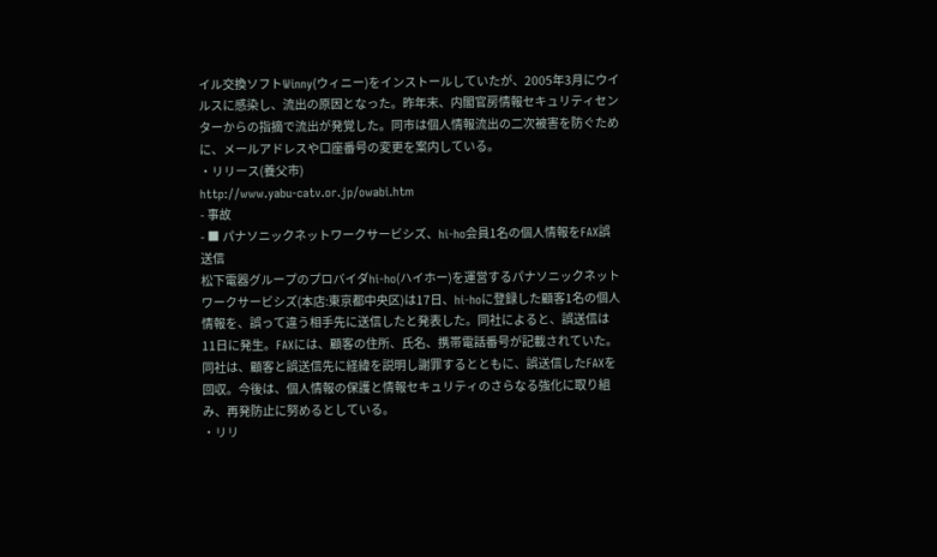イル交換ソフトWinny(ウィニー)をインストールしていたが、2005年3月にウイルスに感染し、流出の原因となった。昨年末、内閣官房情報セキュリティセンターからの指摘で流出が発覚した。同市は個人情報流出の二次被害を防ぐために、メールアドレスや口座番号の変更を案内している。
・リリース(養父市)
http://www.yabu-catv.or.jp/owabi.htm
- 事故
- ■ パナソニックネットワークサービシズ、hi-ho会員1名の個人情報をFAX誤送信
松下電器グループのプロバイダhi-ho(ハイホー)を運営するパナソニックネットワークサービシズ(本店:東京都中央区)は17日、hi-hoに登録した顧客1名の個人情報を、誤って違う相手先に送信したと発表した。同社によると、誤送信は11日に発生。FAXには、顧客の住所、氏名、携帯電話番号が記載されていた。同社は、顧客と誤送信先に経緯を説明し謝罪するとともに、誤送信したFAXを回収。今後は、個人情報の保護と情報セキュリティのさらなる強化に取り組み、再発防止に努めるとしている。
・リリ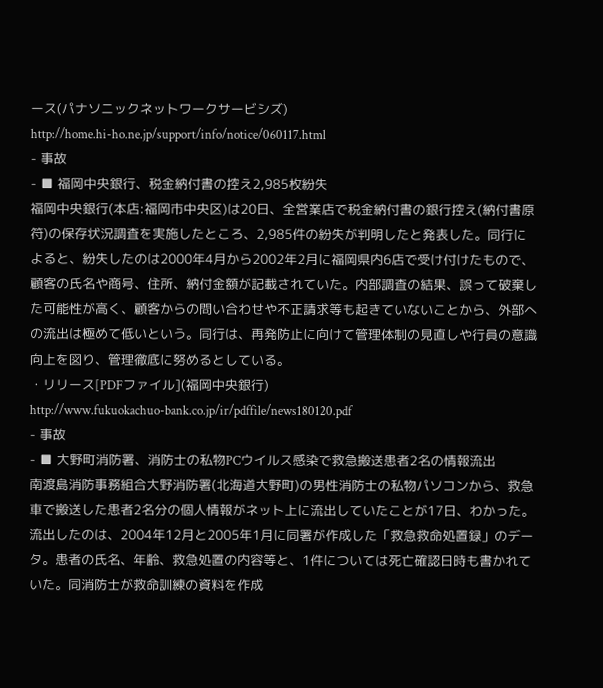ース(パナソニックネットワークサービシズ)
http://home.hi-ho.ne.jp/support/info/notice/060117.html
- 事故
- ■ 福岡中央銀行、税金納付書の控え2,985枚紛失
福岡中央銀行(本店:福岡市中央区)は20日、全営業店で税金納付書の銀行控え(納付書原符)の保存状況調査を実施したところ、2,985件の紛失が判明したと発表した。同行によると、紛失したのは2000年4月から2002年2月に福岡県内6店で受け付けたもので、顧客の氏名や商号、住所、納付金額が記載されていた。内部調査の結果、誤って破棄した可能性が高く、顧客からの問い合わせや不正請求等も起きていないことから、外部への流出は極めて低いという。同行は、再発防止に向けて管理体制の見直しや行員の意識向上を図り、管理徹底に努めるとしている。
・リリース[PDFファイル](福岡中央銀行)
http://www.fukuokachuo-bank.co.jp/ir/pdffile/news180120.pdf
- 事故
- ■ 大野町消防署、消防士の私物PCウイルス感染で救急搬送患者2名の情報流出
南渡島消防事務組合大野消防署(北海道大野町)の男性消防士の私物パソコンから、救急車で搬送した患者2名分の個人情報がネット上に流出していたことが17日、わかった。流出したのは、2004年12月と2005年1月に同署が作成した「救急救命処置録」のデータ。患者の氏名、年齢、救急処置の内容等と、1件については死亡確認日時も書かれていた。同消防士が救命訓練の資料を作成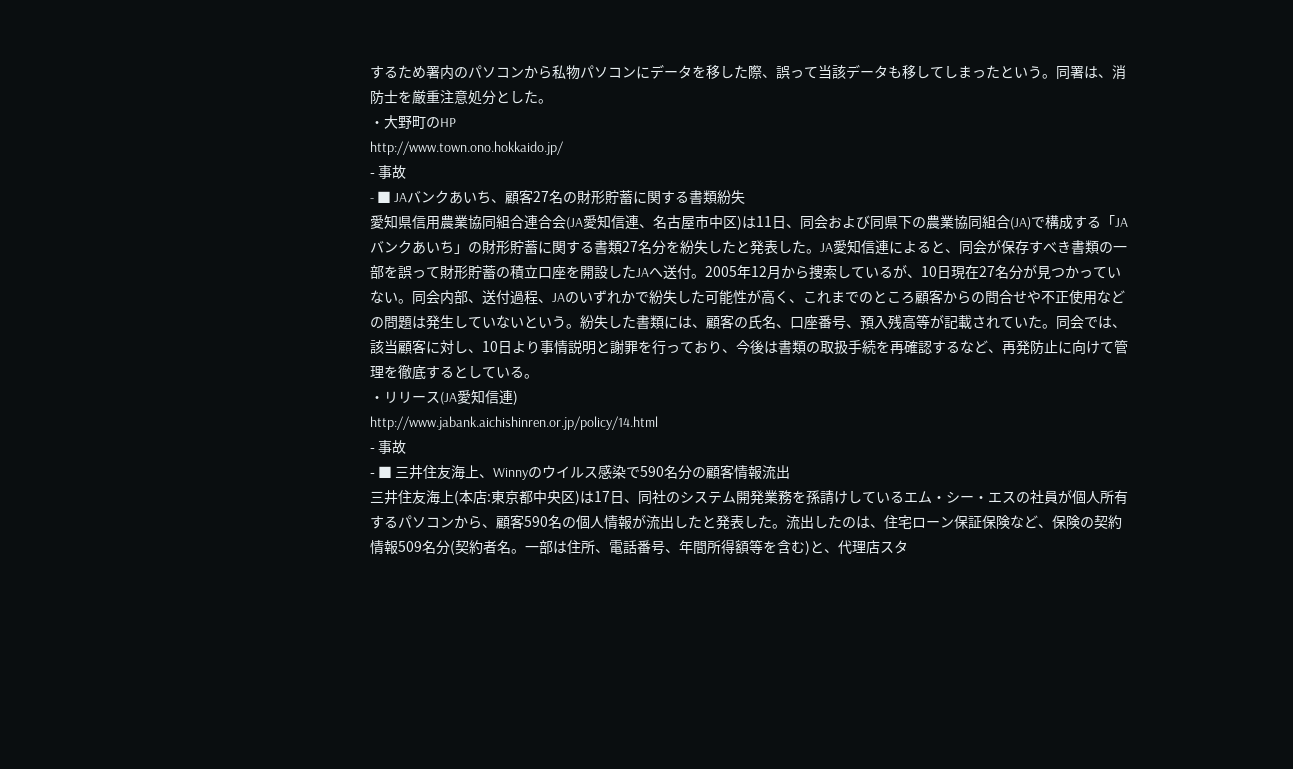するため署内のパソコンから私物パソコンにデータを移した際、誤って当該データも移してしまったという。同署は、消防士を厳重注意処分とした。
・大野町のHP
http://www.town.ono.hokkaido.jp/
- 事故
- ■ JAバンクあいち、顧客27名の財形貯蓄に関する書類紛失
愛知県信用農業協同組合連合会(JA愛知信連、名古屋市中区)は11日、同会および同県下の農業協同組合(JA)で構成する「JAバンクあいち」の財形貯蓄に関する書類27名分を紛失したと発表した。JA愛知信連によると、同会が保存すべき書類の一部を誤って財形貯蓄の積立口座を開設したJAへ送付。2005年12月から捜索しているが、10日現在27名分が見つかっていない。同会内部、送付過程、JAのいずれかで紛失した可能性が高く、これまでのところ顧客からの問合せや不正使用などの問題は発生していないという。紛失した書類には、顧客の氏名、口座番号、預入残高等が記載されていた。同会では、該当顧客に対し、10日より事情説明と謝罪を行っており、今後は書類の取扱手続を再確認するなど、再発防止に向けて管理を徹底するとしている。
・リリース(JA愛知信連)
http://www.jabank.aichishinren.or.jp/policy/14.html
- 事故
- ■ 三井住友海上、Winnyのウイルス感染で590名分の顧客情報流出
三井住友海上(本店:東京都中央区)は17日、同社のシステム開発業務を孫請けしているエム・シー・エスの社員が個人所有するパソコンから、顧客590名の個人情報が流出したと発表した。流出したのは、住宅ローン保証保険など、保険の契約情報509名分(契約者名。一部は住所、電話番号、年間所得額等を含む)と、代理店スタ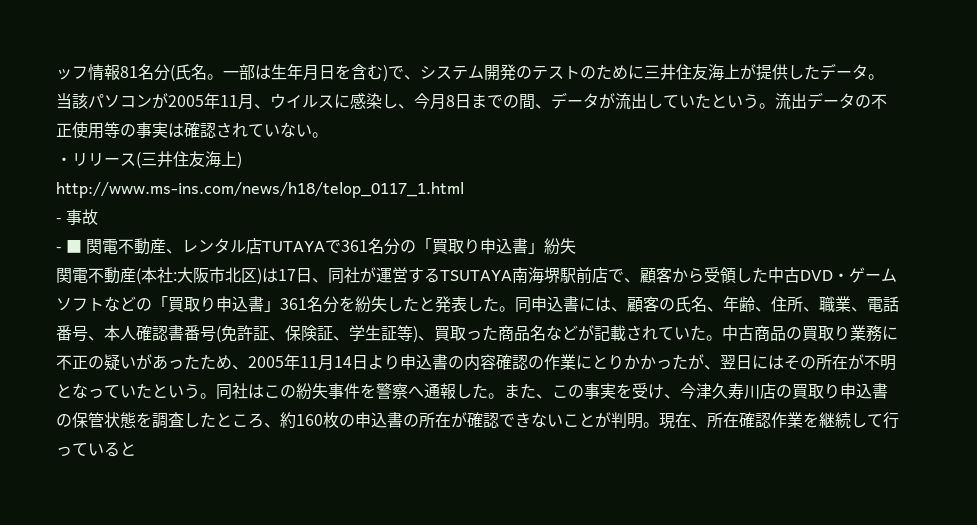ッフ情報81名分(氏名。一部は生年月日を含む)で、システム開発のテストのために三井住友海上が提供したデータ。当該パソコンが2005年11月、ウイルスに感染し、今月8日までの間、データが流出していたという。流出データの不正使用等の事実は確認されていない。
・リリース(三井住友海上)
http://www.ms-ins.com/news/h18/telop_0117_1.html
- 事故
- ■ 関電不動産、レンタル店TUTAYAで361名分の「買取り申込書」紛失
関電不動産(本社:大阪市北区)は17日、同社が運営するTSUTAYA南海堺駅前店で、顧客から受領した中古DVD・ゲームソフトなどの「買取り申込書」361名分を紛失したと発表した。同申込書には、顧客の氏名、年齢、住所、職業、電話番号、本人確認書番号(免許証、保険証、学生証等)、買取った商品名などが記載されていた。中古商品の買取り業務に不正の疑いがあったため、2005年11月14日より申込書の内容確認の作業にとりかかったが、翌日にはその所在が不明となっていたという。同社はこの紛失事件を警察へ通報した。また、この事実を受け、今津久寿川店の買取り申込書の保管状態を調査したところ、約160枚の申込書の所在が確認できないことが判明。現在、所在確認作業を継続して行っていると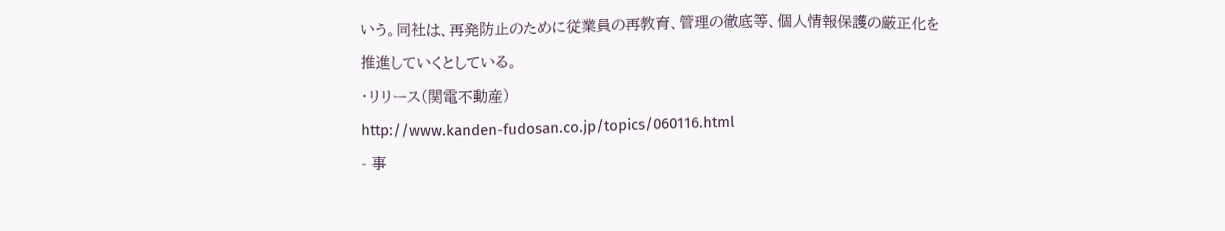いう。同社は、再発防止のために従業員の再教育、管理の徹底等、個人情報保護の厳正化を推進していくとしている。
・リリース(関電不動産)
http://www.kanden-fudosan.co.jp/topics/060116.html
- 事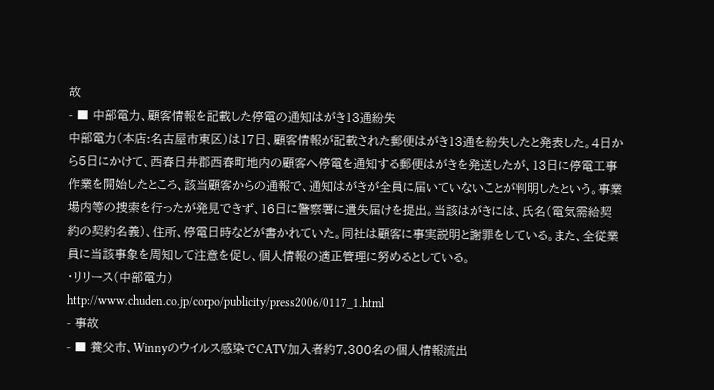故
- ■ 中部電力、顧客情報を記載した停電の通知はがき13通紛失
中部電力(本店:名古屋市東区)は17日、顧客情報が記載された郵便はがき13通を紛失したと発表した。4日から5日にかけて、西春日井郡西春町地内の顧客へ停電を通知する郵便はがきを発送したが、13日に停電工事作業を開始したところ、該当顧客からの通報で、通知はがきが全員に届いていないことが判明したという。事業場内等の捜索を行ったが発見できず、16日に警察署に遺失届けを提出。当該はがきには、氏名(電気需給契約の契約名義)、住所、停電日時などが書かれていた。同社は顧客に事実説明と謝罪をしている。また、全従業員に当該事象を周知して注意を促し、個人情報の適正管理に努めるとしている。
・リリース(中部電力)
http://www.chuden.co.jp/corpo/publicity/press2006/0117_1.html
- 事故
- ■ 養父市、Winnyのウイルス感染でCATV加入者約7,300名の個人情報流出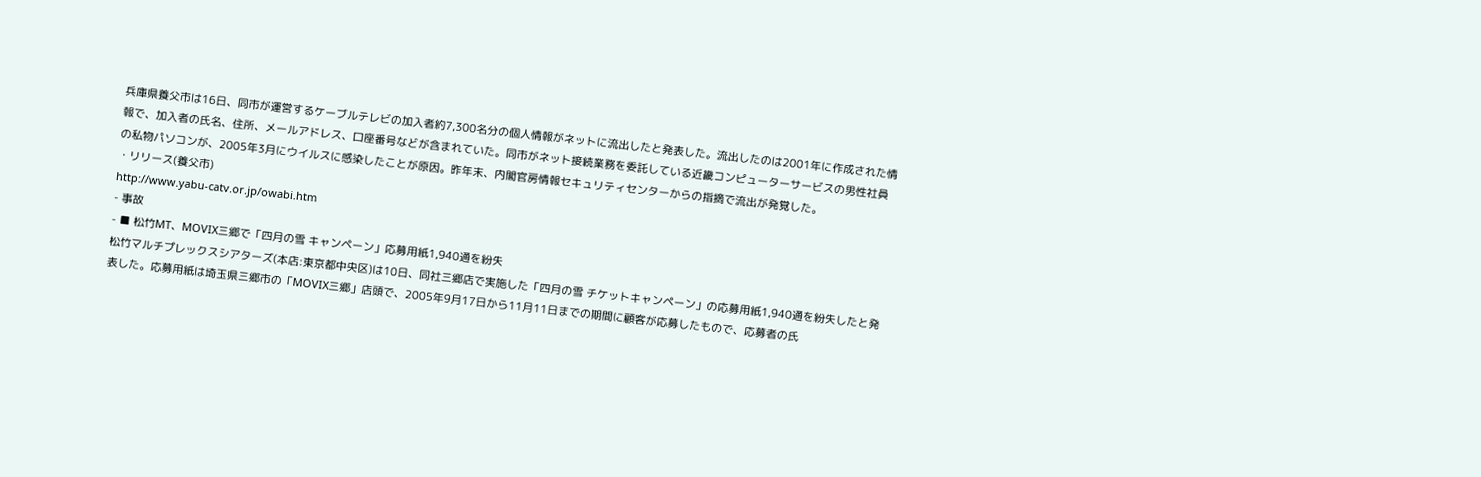兵庫県養父市は16日、同市が運営するケーブルテレビの加入者約7,300名分の個人情報がネットに流出したと発表した。流出したのは2001年に作成された情報で、加入者の氏名、住所、メールアドレス、口座番号などが含まれていた。同市がネット接続業務を委託している近畿コンピューターサービスの男性社員の私物パソコンが、2005年3月にウイルスに感染したことが原因。昨年末、内閣官房情報セキュリティセンターからの指摘で流出が発覚した。
・リリース(養父市)
http://www.yabu-catv.or.jp/owabi.htm
- 事故
- ■ 松竹MT、MOVIX三郷で「四月の雪 キャンペーン」応募用紙1,940通を紛失
松竹マルチプレックスシアターズ(本店:東京都中央区)は10日、同社三郷店で実施した「四月の雪 チケットキャンペーン」の応募用紙1,940通を紛失したと発表した。応募用紙は埼玉県三郷市の「MOVIX三郷」店頭で、2005年9月17日から11月11日までの期間に顧客が応募したもので、応募者の氏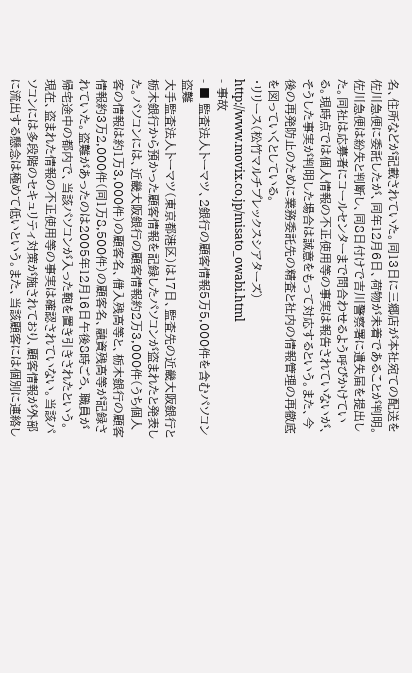名、住所などが記載されていた。同13日に三郷店が本社宛ての配送を佐川急便に委託したが、同年12月6日、荷物が未着であることが判明。佐川急便は紛失と判断し、同8日付けで吉川警察署に遺失届を提出した。同社は応募者にコールセンターまで問合わせるよう呼びかけている。現時点では個人情報の不正使用等の事実は報告されていないが、そうした事実が判明した場合は誠意をもって対応するという。また、今後の再発防止のために業務委託先の精査と社内の情報管理の再徹底を図っていくとしている。
・リリース(松竹マルチプレックスシアターズ)
http://www.movix.co.jp/misato_owabi.html
- 事故
- ■ 監査法人トーマツ、2銀行の顧客情報5万5,000件を含むパソコン盗難
大手監査法人トーマツ(東京都港区)は17日、監査先の近畿大阪銀行と栃木銀行から預かった顧客情報を記録したパソコンが盗まれたと発表した。パソコンには、近畿大阪銀行の顧客情報約2万3,000件(うち個人客の情報は約1万3,000件)の顧客名、借入残高等と、栃木銀行の顧客情報約3万2,000件(同1万8,500件)の顧客名、融資残高等が記録されていた。盗難があったのは2005年12月16日午後8時ごろ、職員が帰宅途中の都内で、当該パソコンが入った鞄を置き引きされたという。現在、盗まれた情報の不正使用等の事実は確認されていない。当該パソコンには多段階のセキュリティ対策が施されており、顧客情報が外部に流出する懸念は極めて低いという。また、当該顧客には個別に連絡し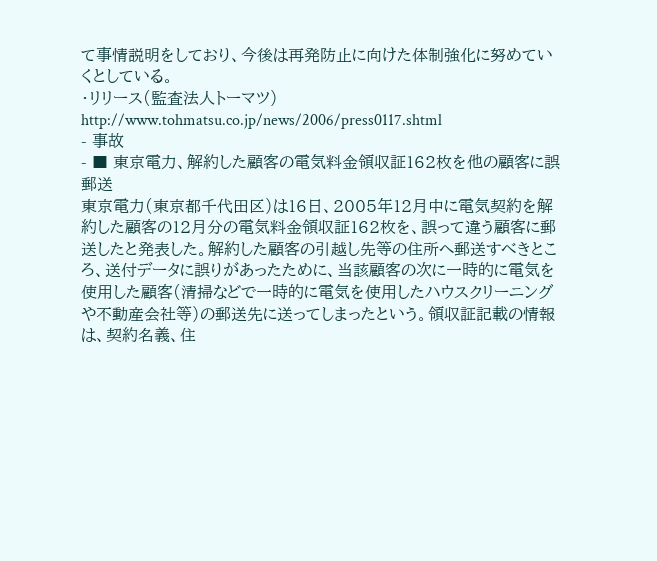て事情説明をしており、今後は再発防止に向けた体制強化に努めていくとしている。
・リリース(監査法人トーマツ)
http://www.tohmatsu.co.jp/news/2006/press0117.shtml
- 事故
- ■ 東京電力、解約した顧客の電気料金領収証162枚を他の顧客に誤郵送
東京電力(東京都千代田区)は16日、2005年12月中に電気契約を解約した顧客の12月分の電気料金領収証162枚を、誤って違う顧客に郵送したと発表した。解約した顧客の引越し先等の住所へ郵送すべきところ、送付データに誤りがあったために、当該顧客の次に一時的に電気を使用した顧客(清掃などで一時的に電気を使用したハウスクリーニングや不動産会社等)の郵送先に送ってしまったという。領収証記載の情報は、契約名義、住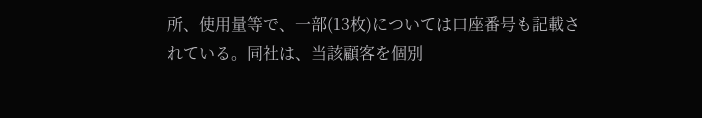所、使用量等で、一部(13枚)については口座番号も記載されている。同社は、当該顧客を個別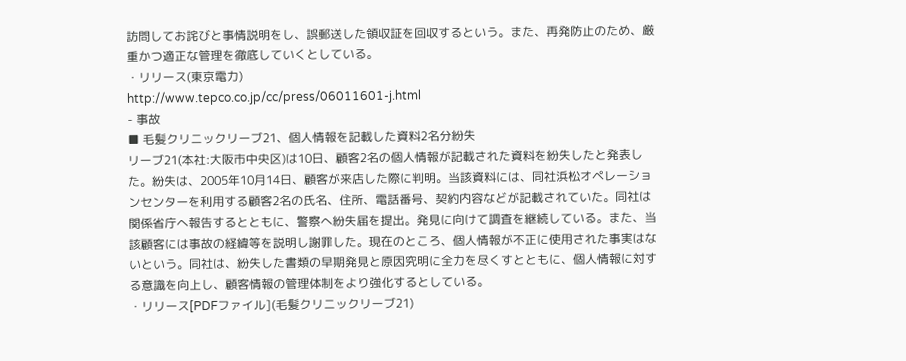訪問してお詫びと事情説明をし、誤郵送した領収証を回収するという。また、再発防止のため、厳重かつ適正な管理を徹底していくとしている。
・リリース(東京電力)
http://www.tepco.co.jp/cc/press/06011601-j.html
- 事故
■ 毛髪クリニックリーブ21、個人情報を記載した資料2名分紛失
リーブ21(本社:大阪市中央区)は10日、顧客2名の個人情報が記載された資料を紛失したと発表した。紛失は、2005年10月14日、顧客が来店した際に判明。当該資料には、同社浜松オペレーションセンターを利用する顧客2名の氏名、住所、電話番号、契約内容などが記載されていた。同社は関係省庁へ報告するとともに、警察へ紛失届を提出。発見に向けて調査を継続している。また、当該顧客には事故の経緯等を説明し謝罪した。現在のところ、個人情報が不正に使用された事実はないという。同社は、紛失した書類の早期発見と原因究明に全力を尽くすとともに、個人情報に対する意識を向上し、顧客情報の管理体制をより強化するとしている。
・リリース[PDFファイル](毛髪クリニックリーブ21)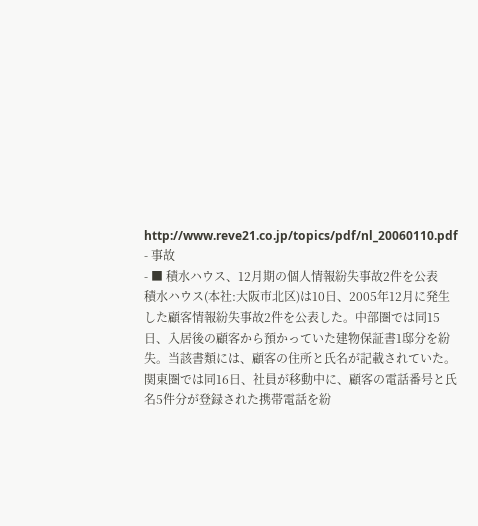http://www.reve21.co.jp/topics/pdf/nl_20060110.pdf
- 事故
- ■ 積水ハウス、12月期の個人情報紛失事故2件を公表
積水ハウス(本社:大阪市北区)は10日、2005年12月に発生した顧客情報紛失事故2件を公表した。中部圏では同15日、入居後の顧客から預かっていた建物保証書1邸分を紛失。当該書類には、顧客の住所と氏名が記載されていた。関東圏では同16日、社員が移動中に、顧客の電話番号と氏名5件分が登録された携帯電話を紛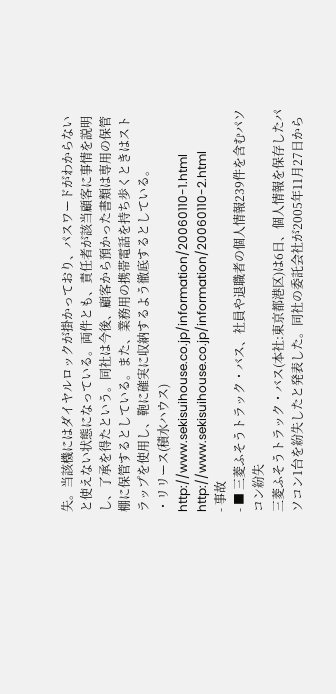失。当該機にはダイヤルロックが掛かっており、パスワードがわからないと使えない状態になっている。両件とも、責任者が該当顧客に事情を説明し、了承を得たという。同社は今後、顧客から預かった書類は専用の保管棚に保管するとしている。また、業務用の携帯電話を持ち歩くときはストラップを使用し、鞄に確実に収納するよう徹底するとしている。
・リリース(積水ハウス)
http://www.sekisuihouse.co.jp/information/20060110-1.html
http://www.sekisuihouse.co.jp/information/20060110-2.html
- 事故
- ■ 三菱ふそうトラック・バス、社員や退職者の個人情報239件を含むパソコン紛失
三菱ふそうトラック・バス(本社:東京都港区)は6日、個人情報を保存したパソコン1台を紛失したと発表した。同社の委託会社が2005年11月27日から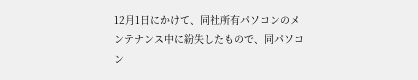12月1日にかけて、同社所有パソコンのメンテナンス中に紛失したもので、同パソコン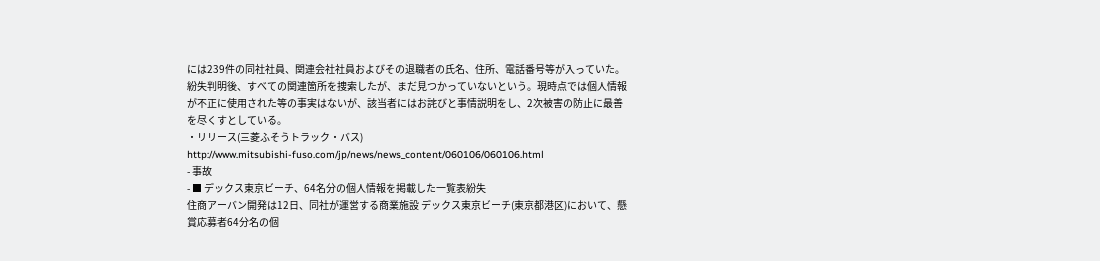には239件の同社社員、関連会社社員およびその退職者の氏名、住所、電話番号等が入っていた。紛失判明後、すべての関連箇所を捜索したが、まだ見つかっていないという。現時点では個人情報が不正に使用された等の事実はないが、該当者にはお詫びと事情説明をし、2次被害の防止に最善を尽くすとしている。
・リリース(三菱ふそうトラック・バス)
http://www.mitsubishi-fuso.com/jp/news/news_content/060106/060106.html
- 事故
- ■ デックス東京ビーチ、64名分の個人情報を掲載した一覧表紛失
住商アーバン開発は12日、同社が運営する商業施設 デックス東京ビーチ(東京都港区)において、懸賞応募者64分名の個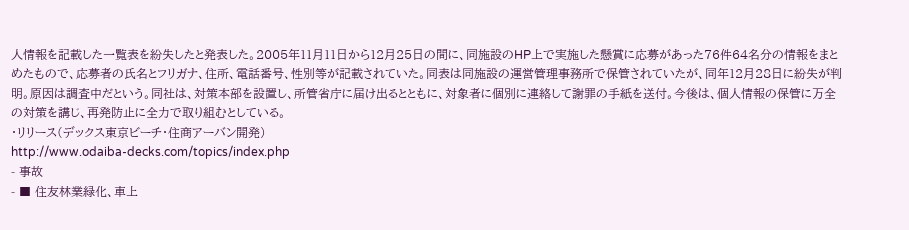人情報を記載した一覧表を紛失したと発表した。2005年11月11日から12月25日の間に、同施設のHP上で実施した懸賞に応募があった76件64名分の情報をまとめたもので、応募者の氏名とフリガナ、住所、電話番号、性別等が記載されていた。同表は同施設の運営管理事務所で保管されていたが、同年12月28日に紛失が判明。原因は調査中だという。同社は、対策本部を設置し、所管省庁に届け出るとともに、対象者に個別に連絡して謝罪の手紙を送付。今後は、個人情報の保管に万全の対策を講じ、再発防止に全力で取り組むとしている。
・リリース(デックス東京ビーチ・住商アーバン開発)
http://www.odaiba-decks.com/topics/index.php
- 事故
- ■ 住友林業緑化、車上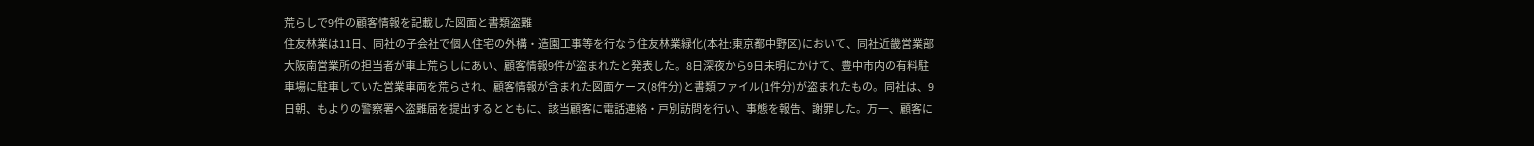荒らしで9件の顧客情報を記載した図面と書類盗難
住友林業は11日、同社の子会社で個人住宅の外構・造園工事等を行なう住友林業緑化(本社:東京都中野区)において、同社近畿営業部大阪南営業所の担当者が車上荒らしにあい、顧客情報9件が盗まれたと発表した。8日深夜から9日未明にかけて、豊中市内の有料駐車場に駐車していた営業車両を荒らされ、顧客情報が含まれた図面ケース(8件分)と書類ファイル(1件分)が盗まれたもの。同社は、9日朝、もよりの警察署へ盗難届を提出するとともに、該当顧客に電話連絡・戸別訪問を行い、事態を報告、謝罪した。万一、顧客に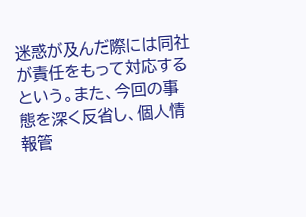迷惑が及んだ際には同社が責任をもって対応するという。また、今回の事態を深く反省し、個人情報管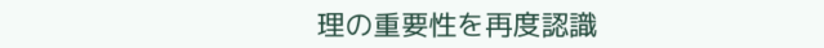理の重要性を再度認識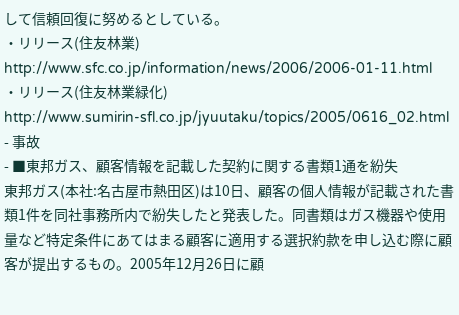して信頼回復に努めるとしている。
・リリース(住友林業)
http://www.sfc.co.jp/information/news/2006/2006-01-11.html
・リリース(住友林業緑化)
http://www.sumirin-sfl.co.jp/jyuutaku/topics/2005/0616_02.html
- 事故
- ■東邦ガス、顧客情報を記載した契約に関する書類1通を紛失
東邦ガス(本社:名古屋市熱田区)は10日、顧客の個人情報が記載された書類1件を同社事務所内で紛失したと発表した。同書類はガス機器や使用量など特定条件にあてはまる顧客に適用する選択約款を申し込む際に顧客が提出するもの。2005年12月26日に顧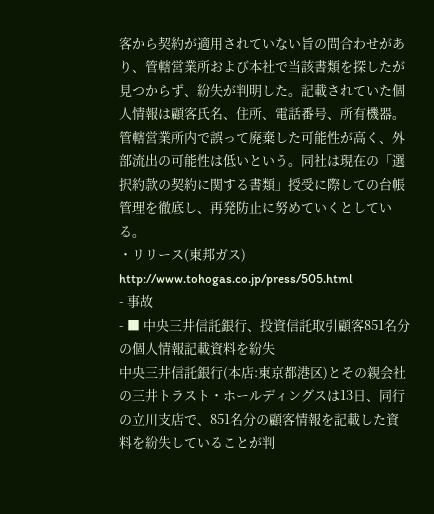客から契約が適用されていない旨の問合わせがあり、管轄営業所および本社で当該書類を探したが見つからず、紛失が判明した。記載されていた個人情報は顧客氏名、住所、電話番号、所有機器。管轄営業所内で誤って廃棄した可能性が高く、外部流出の可能性は低いという。同社は現在の「選択約款の契約に関する書類」授受に際しての台帳管理を徹底し、再発防止に努めていくとしている。
・リリース(東邦ガス)
http://www.tohogas.co.jp/press/505.html
- 事故
- ■ 中央三井信託銀行、投資信託取引顧客851名分の個人情報記載資料を紛失
中央三井信託銀行(本店:東京都港区)とその親会社の三井トラスト・ホールディングスは13日、同行の立川支店で、851名分の顧客情報を記載した資料を紛失していることが判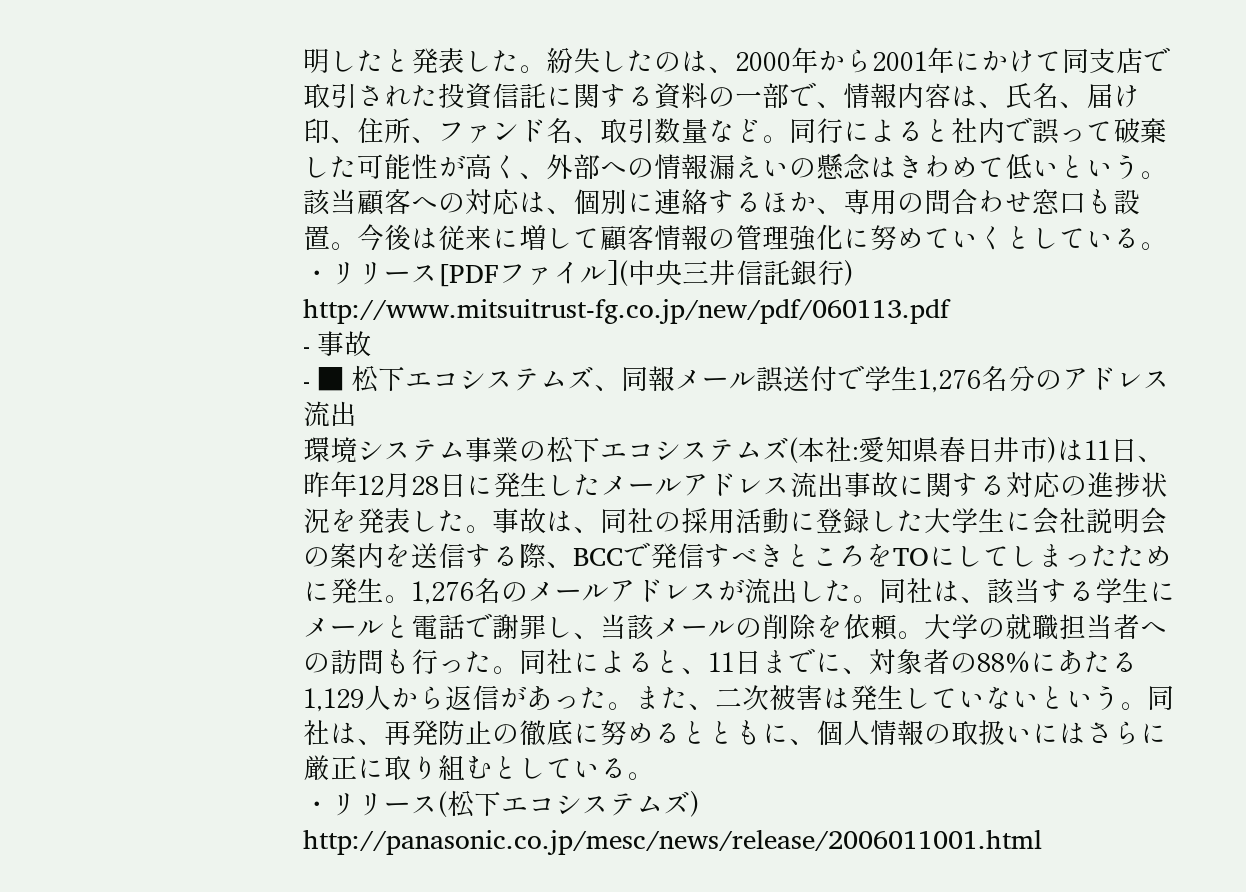明したと発表した。紛失したのは、2000年から2001年にかけて同支店で取引された投資信託に関する資料の一部で、情報内容は、氏名、届け印、住所、ファンド名、取引数量など。同行によると社内で誤って破棄した可能性が高く、外部への情報漏えいの懸念はきわめて低いという。該当顧客への対応は、個別に連絡するほか、専用の問合わせ窓口も設置。今後は従来に増して顧客情報の管理強化に努めていくとしている。
・リリース[PDFファイル](中央三井信託銀行)
http://www.mitsuitrust-fg.co.jp/new/pdf/060113.pdf
- 事故
- ■ 松下エコシステムズ、同報メール誤送付で学生1,276名分のアドレス流出
環境システム事業の松下エコシステムズ(本社:愛知県春日井市)は11日、昨年12月28日に発生したメールアドレス流出事故に関する対応の進捗状況を発表した。事故は、同社の採用活動に登録した大学生に会社説明会の案内を送信する際、BCCで発信すべきところをTOにしてしまったために発生。1,276名のメールアドレスが流出した。同社は、該当する学生にメールと電話で謝罪し、当該メールの削除を依頼。大学の就職担当者への訪問も行った。同社によると、11日までに、対象者の88%にあたる1,129人から返信があった。また、二次被害は発生していないという。同社は、再発防止の徹底に努めるとともに、個人情報の取扱いにはさらに厳正に取り組むとしている。
・リリース(松下エコシステムズ)
http://panasonic.co.jp/mesc/news/release/2006011001.html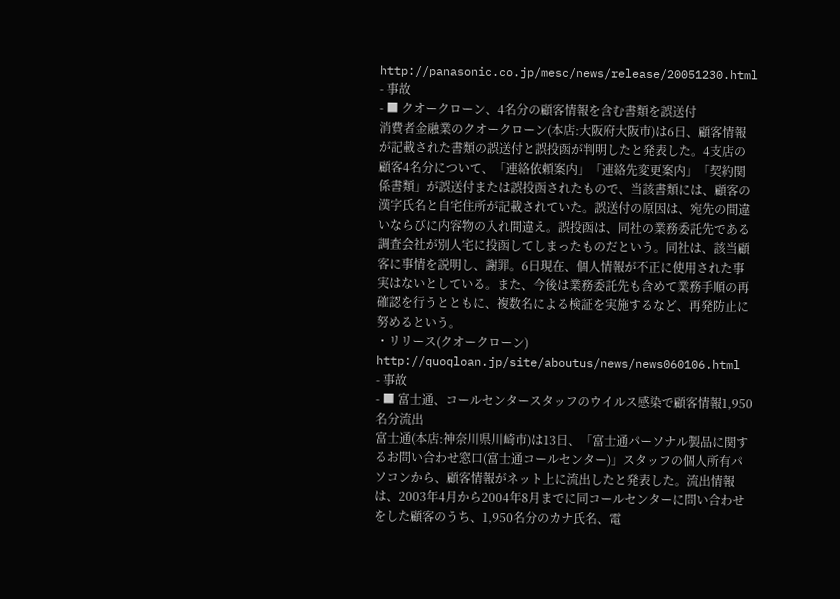http://panasonic.co.jp/mesc/news/release/20051230.html
- 事故
- ■ クオークローン、4名分の顧客情報を含む書類を誤送付
消費者金融業のクオークローン(本店:大阪府大阪市)は6日、顧客情報が記載された書類の誤送付と誤投函が判明したと発表した。4支店の顧客4名分について、「連絡依頼案内」「連絡先変更案内」「契約関係書類」が誤送付または誤投函されたもので、当該書類には、顧客の漢字氏名と自宅住所が記載されていた。誤送付の原因は、宛先の間違いならびに内容物の入れ間違え。誤投函は、同社の業務委託先である調査会社が別人宅に投函してしまったものだという。同社は、該当顧客に事情を説明し、謝罪。6日現在、個人情報が不正に使用された事実はないとしている。また、今後は業務委託先も含めて業務手順の再確認を行うとともに、複数名による検証を実施するなど、再発防止に努めるという。
・リリース(クオークローン)
http://quoqloan.jp/site/aboutus/news/news060106.html
- 事故
- ■ 富士通、コールセンタースタッフのウイルス感染で顧客情報1,950名分流出
富士通(本店:神奈川県川崎市)は13日、「富士通パーソナル製品に関するお問い合わせ窓口(富士通コールセンター)」スタッフの個人所有パソコンから、顧客情報がネット上に流出したと発表した。流出情報は、2003年4月から2004年8月までに同コールセンターに問い合わせをした顧客のうち、1,950名分のカナ氏名、電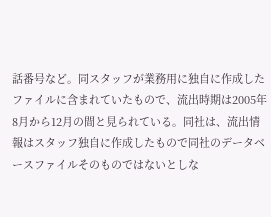話番号など。同スタッフが業務用に独自に作成したファイルに含まれていたもので、流出時期は2005年8月から12月の間と見られている。同社は、流出情報はスタッフ独自に作成したもので同社のデータベースファイルそのものではないとしな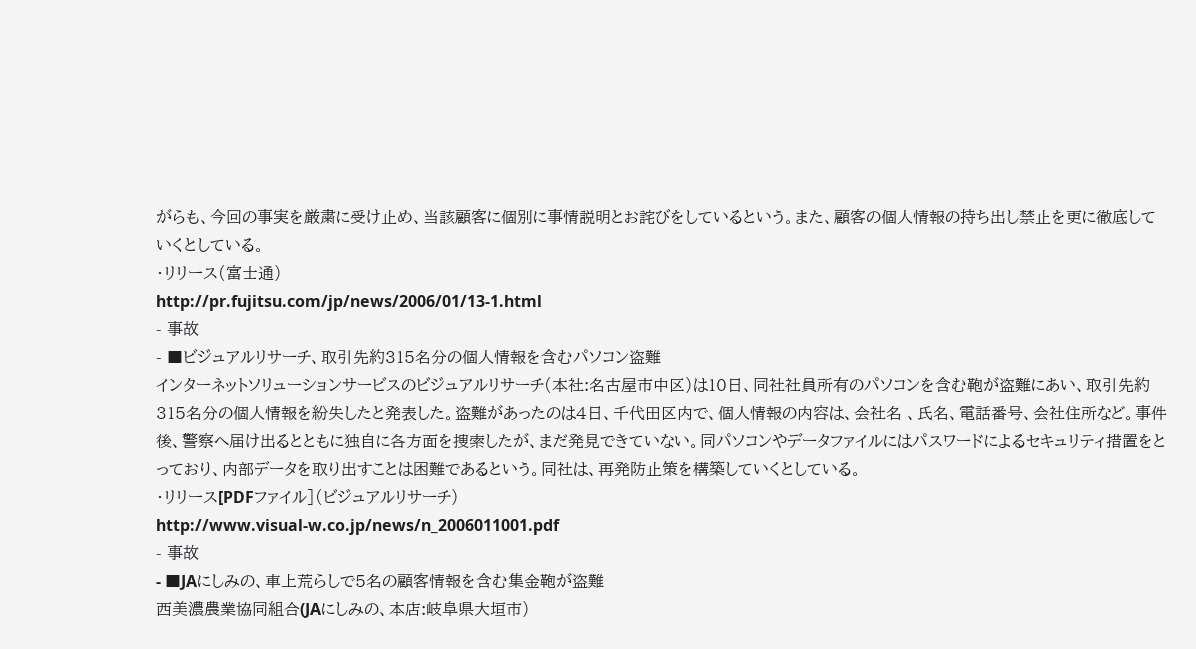がらも、今回の事実を厳粛に受け止め、当該顧客に個別に事情説明とお詫びをしているという。また、顧客の個人情報の持ち出し禁止を更に徹底していくとしている。
・リリース(富士通)
http://pr.fujitsu.com/jp/news/2006/01/13-1.html
- 事故
- ■ビジュアルリサーチ、取引先約315名分の個人情報を含むパソコン盗難
インターネットソリューションサービスのビジュアルリサーチ(本社:名古屋市中区)は10日、同社社員所有のパソコンを含む鞄が盗難にあい、取引先約315名分の個人情報を紛失したと発表した。盗難があったのは4日、千代田区内で、個人情報の内容は、会社名 、氏名、電話番号、会社住所など。事件後、警察へ届け出るとともに独自に各方面を捜索したが、まだ発見できていない。同パソコンやデータファイルにはパスワードによるセキュリティ措置をとっており、内部データを取り出すことは困難であるという。同社は、再発防止策を構築していくとしている。
・リリース[PDFファイル](ビジュアルリサーチ)
http://www.visual-w.co.jp/news/n_2006011001.pdf
- 事故
- ■JAにしみの、車上荒らしで5名の顧客情報を含む集金鞄が盗難
西美濃農業協同組合(JAにしみの、本店:岐阜県大垣市)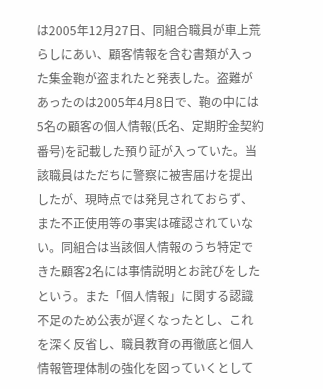は2005年12月27日、同組合職員が車上荒らしにあい、顧客情報を含む書類が入った集金鞄が盗まれたと発表した。盗難があったのは2005年4月8日で、鞄の中には5名の顧客の個人情報(氏名、定期貯金契約番号)を記載した預り証が入っていた。当該職員はただちに警察に被害届けを提出したが、現時点では発見されておらず、また不正使用等の事実は確認されていない。同組合は当該個人情報のうち特定できた顧客2名には事情説明とお詫びをしたという。また「個人情報」に関する認識不足のため公表が遅くなったとし、これを深く反省し、職員教育の再徹底と個人情報管理体制の強化を図っていくとして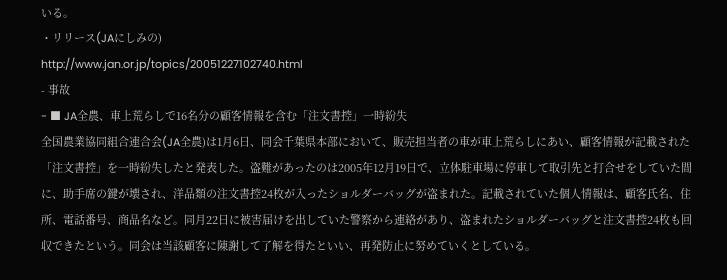いる。
・リリース(JAにしみの)
http://www.jan.or.jp/topics/20051227102740.html
- 事故
- ■ JA全農、車上荒らしで16名分の顧客情報を含む「注文書控」一時紛失
全国農業協同組合連合会(JA全農)は1月6日、同会千葉県本部において、販売担当者の車が車上荒らしにあい、顧客情報が記載された「注文書控」を一時紛失したと発表した。盗難があったのは2005年12月19日で、立体駐車場に停車して取引先と打合せをしていた間に、助手席の鍵が壊され、洋品類の注文書控24枚が入ったショルダーバッグが盗まれた。記載されていた個人情報は、顧客氏名、住所、電話番号、商品名など。同月22日に被害届けを出していた警察から連絡があり、盗まれたショルダーバッグと注文書控24枚も回収できたという。同会は当該顧客に陳謝して了解を得たといい、再発防止に努めていくとしている。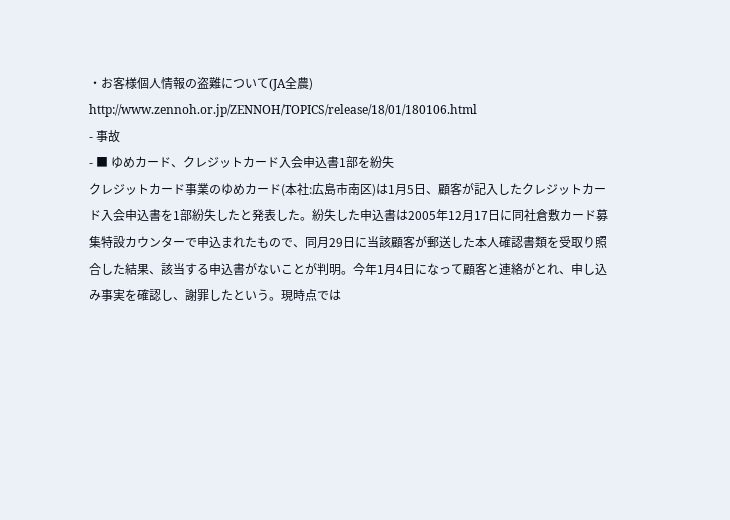・お客様個人情報の盗難について(JA全農)
http://www.zennoh.or.jp/ZENNOH/TOPICS/release/18/01/180106.html
- 事故
- ■ ゆめカード、クレジットカード入会申込書1部を紛失
クレジットカード事業のゆめカード(本社:広島市南区)は1月5日、顧客が記入したクレジットカード入会申込書を1部紛失したと発表した。紛失した申込書は2005年12月17日に同社倉敷カード募集特設カウンターで申込まれたもので、同月29日に当該顧客が郵送した本人確認書類を受取り照合した結果、該当する申込書がないことが判明。今年1月4日になって顧客と連絡がとれ、申し込み事実を確認し、謝罪したという。現時点では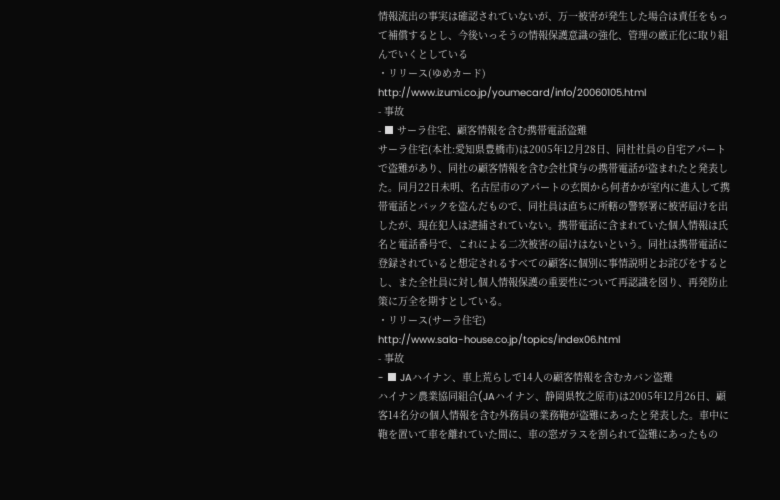情報流出の事実は確認されていないが、万一被害が発生した場合は責任をもって補償するとし、今後いっそうの情報保護意識の強化、管理の厳正化に取り組んでいくとしている
・リリース(ゆめカード)
http://www.izumi.co.jp/youmecard/info/20060105.html
- 事故
- ■ サーラ住宅、顧客情報を含む携帯電話盗難
サーラ住宅(本社:愛知県豊橋市)は2005年12月28日、同社社員の自宅アパートで盗難があり、同社の顧客情報を含む会社貸与の携帯電話が盗まれたと発表した。同月22日未明、名古屋市のアパートの玄関から何者かが室内に進入して携帯電話とバックを盗んだもので、同社員は直ちに所轄の警察署に被害届けを出したが、現在犯人は逮捕されていない。携帯電話に含まれていた個人情報は氏名と電話番号で、これによる二次被害の届けはないという。同社は携帯電話に登録されていると想定されるすべての顧客に個別に事情説明とお詫びをするとし、また全社員に対し個人情報保護の重要性について再認識を図り、再発防止策に万全を期すとしている。
・リリース(サーラ住宅)
http://www.sala-house.co.jp/topics/index06.html
- 事故
- ■ JAハイナン、車上荒らしで14人の顧客情報を含むカバン盗難
ハイナン農業協同組合(JAハイナン、静岡県牧之原市)は2005年12月26日、顧客14名分の個人情報を含む外務員の業務鞄が盗難にあったと発表した。車中に鞄を置いて車を離れていた間に、車の窓ガラスを割られて盗難にあったもの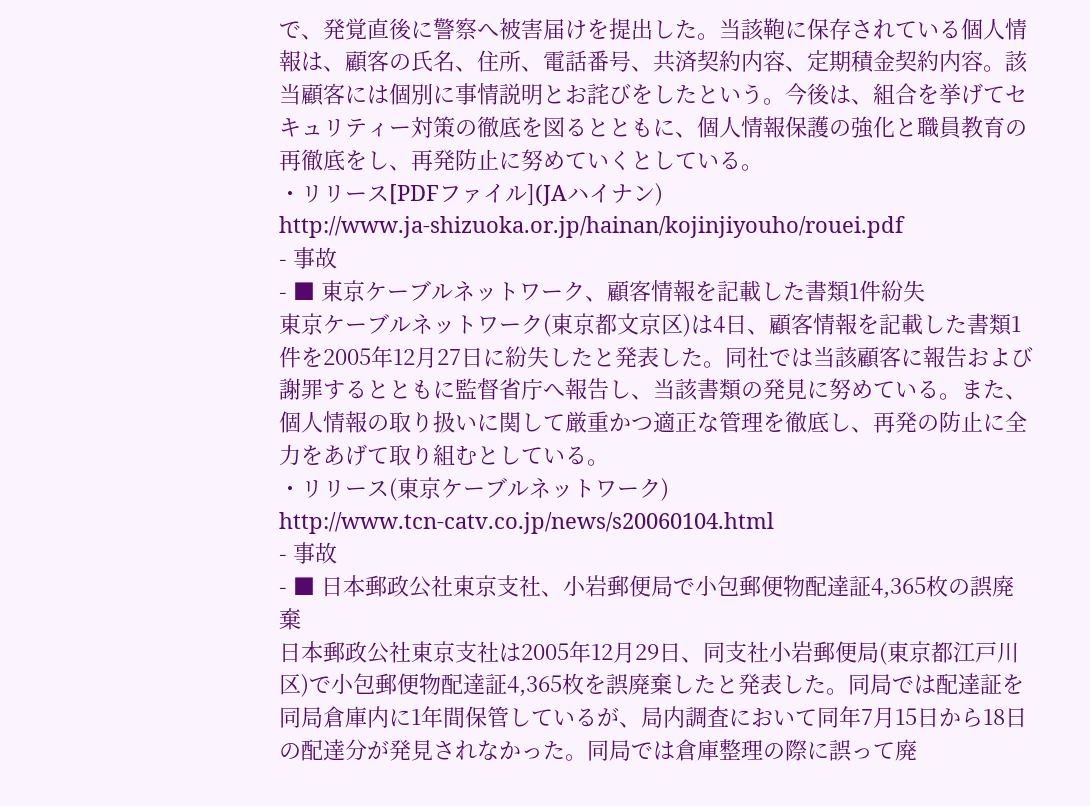で、発覚直後に警察へ被害届けを提出した。当該鞄に保存されている個人情報は、顧客の氏名、住所、電話番号、共済契約内容、定期積金契約内容。該当顧客には個別に事情説明とお詫びをしたという。今後は、組合を挙げてセキュリティー対策の徹底を図るとともに、個人情報保護の強化と職員教育の再徹底をし、再発防止に努めていくとしている。
・リリース[PDFファイル](JAハイナン)
http://www.ja-shizuoka.or.jp/hainan/kojinjiyouho/rouei.pdf
- 事故
- ■ 東京ケーブルネットワーク、顧客情報を記載した書類1件紛失
東京ケーブルネットワーク(東京都文京区)は4日、顧客情報を記載した書類1件を2005年12月27日に紛失したと発表した。同社では当該顧客に報告および謝罪するとともに監督省庁へ報告し、当該書類の発見に努めている。また、個人情報の取り扱いに関して厳重かつ適正な管理を徹底し、再発の防止に全力をあげて取り組むとしている。
・リリース(東京ケーブルネットワーク)
http://www.tcn-catv.co.jp/news/s20060104.html
- 事故
- ■ 日本郵政公社東京支社、小岩郵便局で小包郵便物配達証4,365枚の誤廃棄
日本郵政公社東京支社は2005年12月29日、同支社小岩郵便局(東京都江戸川区)で小包郵便物配達証4,365枚を誤廃棄したと発表した。同局では配達証を同局倉庫内に1年間保管しているが、局内調査において同年7月15日から18日の配達分が発見されなかった。同局では倉庫整理の際に誤って廃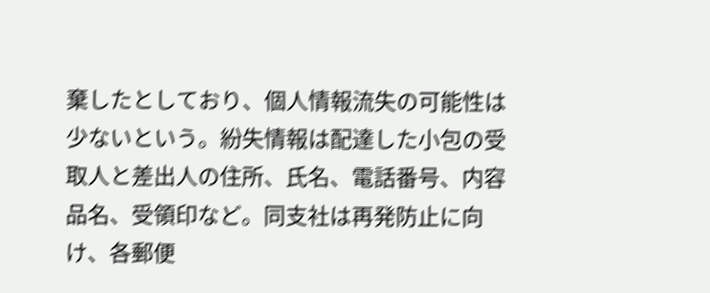棄したとしており、個人情報流失の可能性は少ないという。紛失情報は配達した小包の受取人と差出人の住所、氏名、電話番号、内容品名、受領印など。同支社は再発防止に向け、各郵便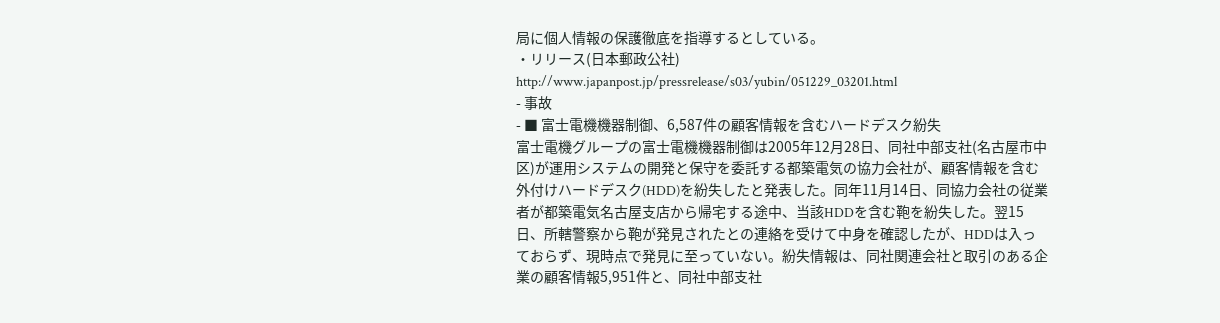局に個人情報の保護徹底を指導するとしている。
・リリース(日本郵政公社)
http://www.japanpost.jp/pressrelease/s03/yubin/051229_03201.html
- 事故
- ■ 富士電機機器制御、6,587件の顧客情報を含むハードデスク紛失
富士電機グループの富士電機機器制御は2005年12月28日、同社中部支社(名古屋市中区)が運用システムの開発と保守を委託する都築電気の協力会社が、顧客情報を含む外付けハードデスク(HDD)を紛失したと発表した。同年11月14日、同協力会社の従業者が都築電気名古屋支店から帰宅する途中、当該HDDを含む鞄を紛失した。翌15日、所轄警察から鞄が発見されたとの連絡を受けて中身を確認したが、HDDは入っておらず、現時点で発見に至っていない。紛失情報は、同社関連会社と取引のある企業の顧客情報5,951件と、同社中部支社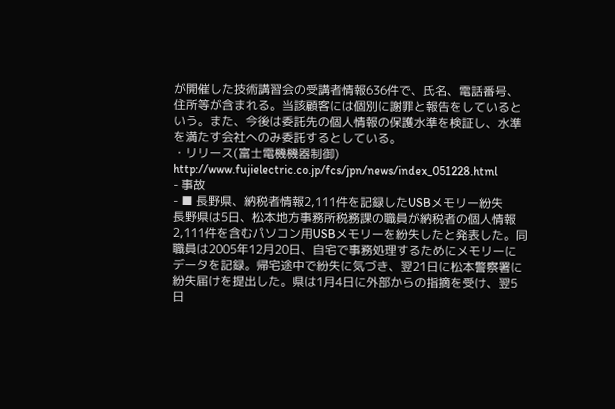が開催した技術講習会の受講者情報636件で、氏名、電話番号、住所等が含まれる。当該顧客には個別に謝罪と報告をしているという。また、今後は委託先の個人情報の保護水準を検証し、水準を満たす会社へのみ委託するとしている。
・リリース(富士電機機器制御)
http://www.fujielectric.co.jp/fcs/jpn/news/index_051228.html
- 事故
- ■ 長野県、納税者情報2,111件を記録したUSBメモリー紛失
長野県は5日、松本地方事務所税務課の職員が納税者の個人情報2,111件を含むパソコン用USBメモリーを紛失したと発表した。同職員は2005年12月20日、自宅で事務処理するためにメモリーにデータを記録。帰宅途中で紛失に気づき、翌21日に松本警察署に紛失届けを提出した。県は1月4日に外部からの指摘を受け、翌5日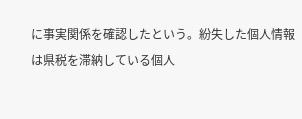に事実関係を確認したという。紛失した個人情報は県税を滞納している個人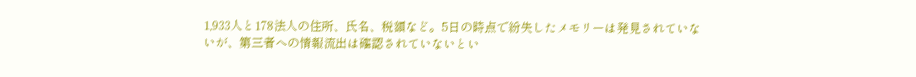1,933人と178法人の住所、氏名、税額など。5日の時点で紛失したメモリーは発見されていないが、第三者への情報流出は確認されていないとい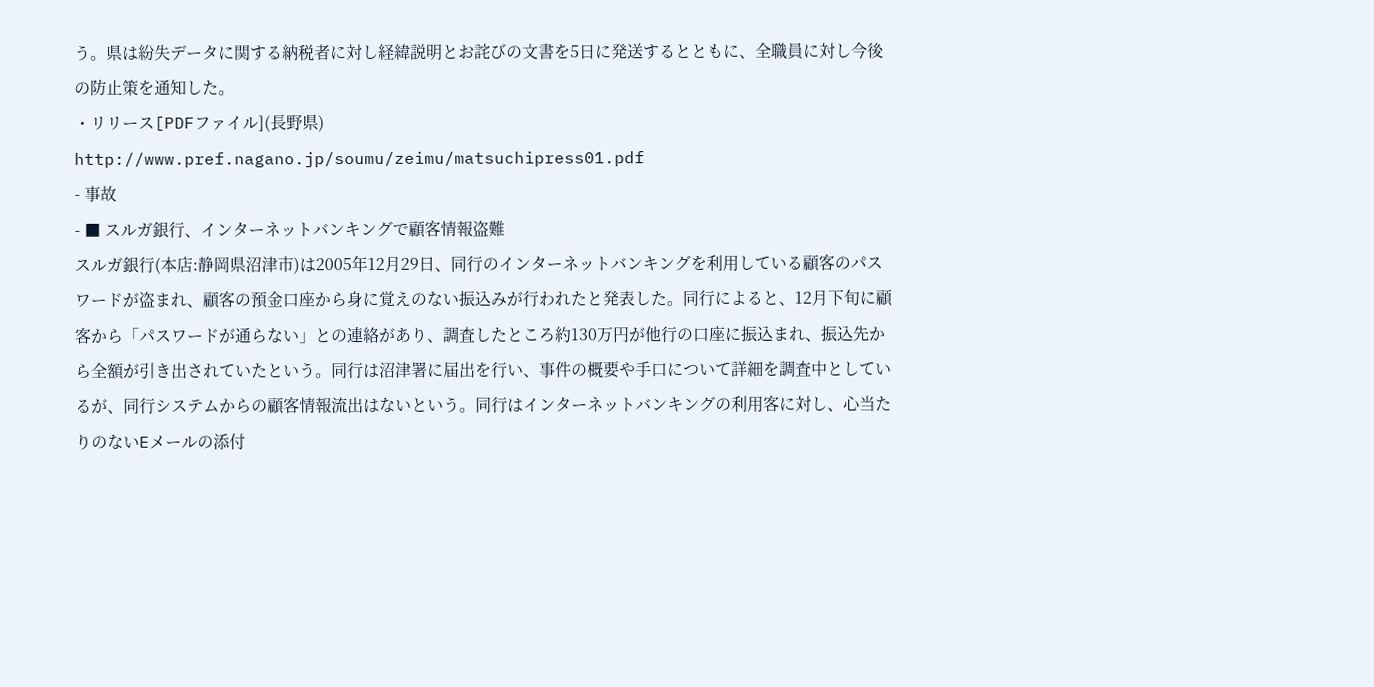う。県は紛失データに関する納税者に対し経緯説明とお詫びの文書を5日に発送するとともに、全職員に対し今後の防止策を通知した。
・リリース[PDFファイル](長野県)
http://www.pref.nagano.jp/soumu/zeimu/matsuchipress01.pdf
- 事故
- ■ スルガ銀行、インターネットバンキングで顧客情報盗難
スルガ銀行(本店:静岡県沼津市)は2005年12月29日、同行のインターネットバンキングを利用している顧客のパスワードが盗まれ、顧客の預金口座から身に覚えのない振込みが行われたと発表した。同行によると、12月下旬に顧客から「パスワードが通らない」との連絡があり、調査したところ約130万円が他行の口座に振込まれ、振込先から全額が引き出されていたという。同行は沼津署に届出を行い、事件の概要や手口について詳細を調査中としているが、同行システムからの顧客情報流出はないという。同行はインターネットバンキングの利用客に対し、心当たりのないEメールの添付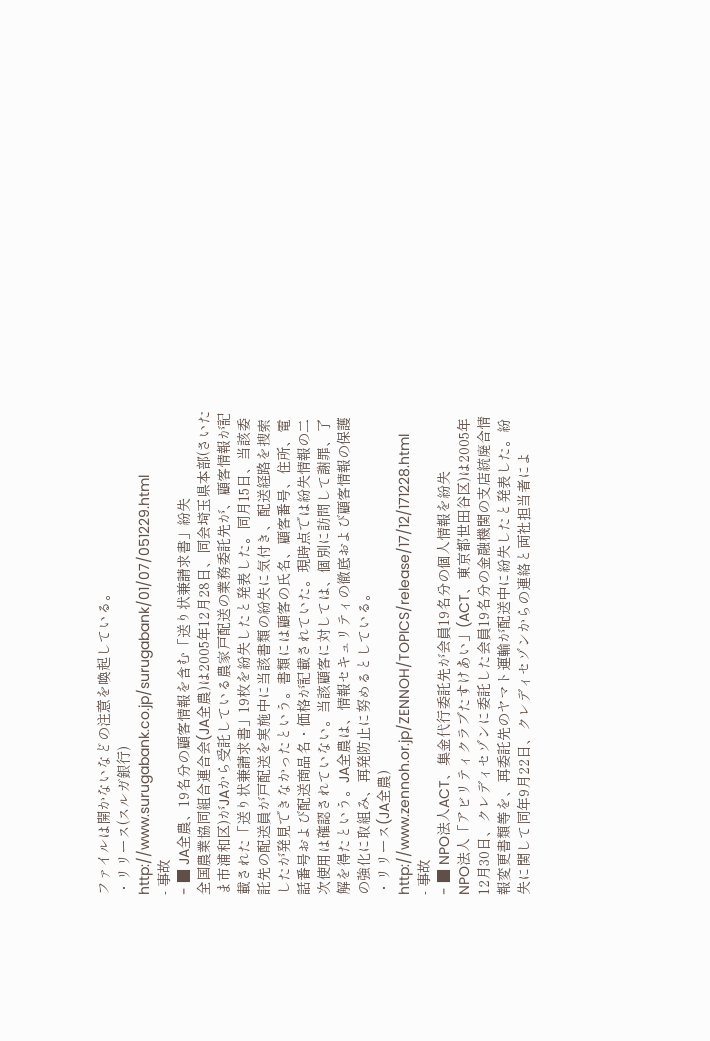ファイルは開かないなどの注意を喚起している。
・リリース(スルガ銀行)
http://www.surugabank.co.jp/surugabank/01/07/051229.html
- 事故
- ■ JA全農、19名分の顧客情報を含む「送り状兼請求書」紛失
全国農業協同組合連合会(JA全農)は2005年12月28日、同会埼玉県本部(さいたま市浦和区)がJAから受託している農家戸配送の業務委託先が、顧客情報が記載された「送り状兼請求書」19枚を紛失したと発表した。同月15日、当該委託先の配送員が戸配送を実施中に当該書類の紛失に気付き、配送経路を捜索したが発見できなかったという。書類には顧客の氏名、顧客番号、住所、電話番号および配送商品名・価格が記載されていた。現時点では紛失情報の二次使用は確認されていない。当該顧客に対しては、個別に訪問して謝罪、了解を得たという。JA全農は、情報セキュリティの徹底および顧客情報の保護の強化に取組み、再発防止に努めるとしている。
・リリース(JA全農)
http://www.zennoh.or.jp/ZENNOH/TOPICS/release/17/12/171228.html
- 事故
- ■ NPO法人ACT、集金代行委託先が会員19名分の個人情報を紛失
NPO法人「アビリティクラブたすけあい」(ACT、東京都世田谷区)は2005年12月30日、クレディセゾンに委託した会員19名分の金融機関の支店統廃合情報変更書類等を、再委託先のヤマト運輸が配送中に紛失したと発表した。紛失に関して同年9月22日、クレディセゾンからの連絡と両社担当者によ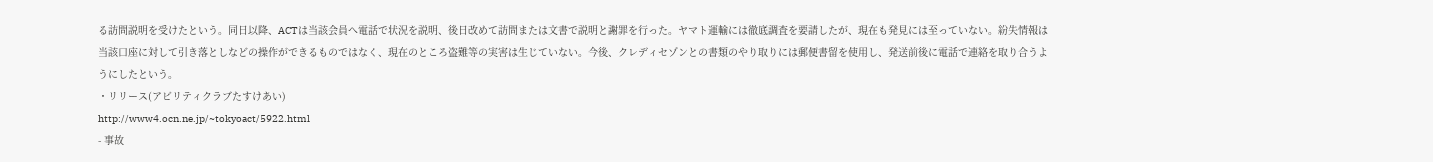る訪問説明を受けたという。同日以降、ACTは当該会員へ電話で状況を説明、後日改めて訪問または文書で説明と謝罪を行った。ヤマト運輸には徹底調査を要請したが、現在も発見には至っていない。紛失情報は当該口座に対して引き落としなどの操作ができるものではなく、現在のところ盗難等の実害は生じていない。今後、クレディセゾンとの書類のやり取りには郵便書留を使用し、発送前後に電話で連絡を取り合うようにしたという。
・リリース(アビリティクラブたすけあい)
http://www4.ocn.ne.jp/~tokyoact/5922.html
- 事故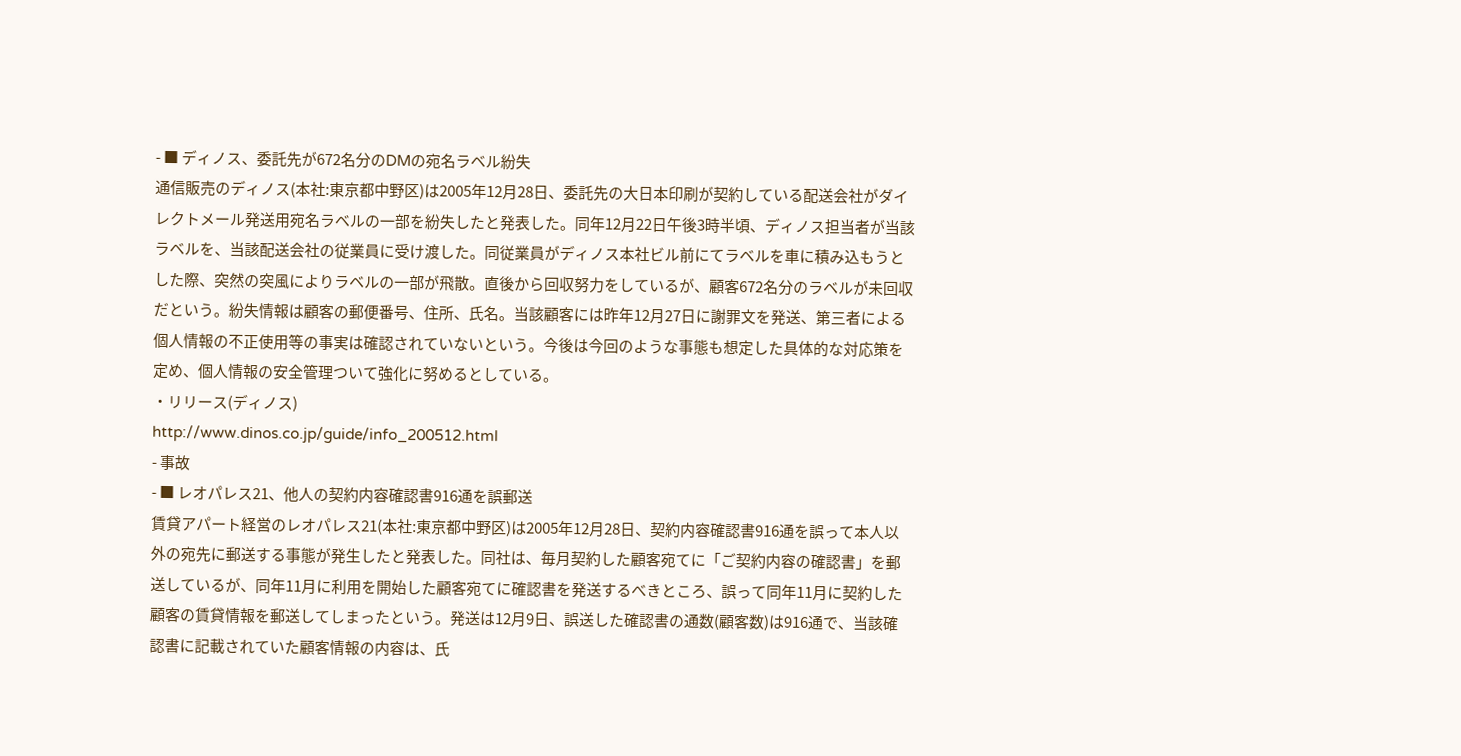- ■ ディノス、委託先が672名分のDMの宛名ラベル紛失
通信販売のディノス(本社:東京都中野区)は2005年12月28日、委託先の大日本印刷が契約している配送会社がダイレクトメール発送用宛名ラベルの一部を紛失したと発表した。同年12月22日午後3時半頃、ディノス担当者が当該ラベルを、当該配送会社の従業員に受け渡した。同従業員がディノス本社ビル前にてラベルを車に積み込もうとした際、突然の突風によりラベルの一部が飛散。直後から回収努力をしているが、顧客672名分のラベルが未回収だという。紛失情報は顧客の郵便番号、住所、氏名。当該顧客には昨年12月27日に謝罪文を発送、第三者による個人情報の不正使用等の事実は確認されていないという。今後は今回のような事態も想定した具体的な対応策を定め、個人情報の安全管理ついて強化に努めるとしている。
・リリース(ディノス)
http://www.dinos.co.jp/guide/info_200512.html
- 事故
- ■ レオパレス21、他人の契約内容確認書916通を誤郵送
賃貸アパート経営のレオパレス21(本社:東京都中野区)は2005年12月28日、契約内容確認書916通を誤って本人以外の宛先に郵送する事態が発生したと発表した。同社は、毎月契約した顧客宛てに「ご契約内容の確認書」を郵送しているが、同年11月に利用を開始した顧客宛てに確認書を発送するべきところ、誤って同年11月に契約した顧客の賃貸情報を郵送してしまったという。発送は12月9日、誤送した確認書の通数(顧客数)は916通で、当該確認書に記載されていた顧客情報の内容は、氏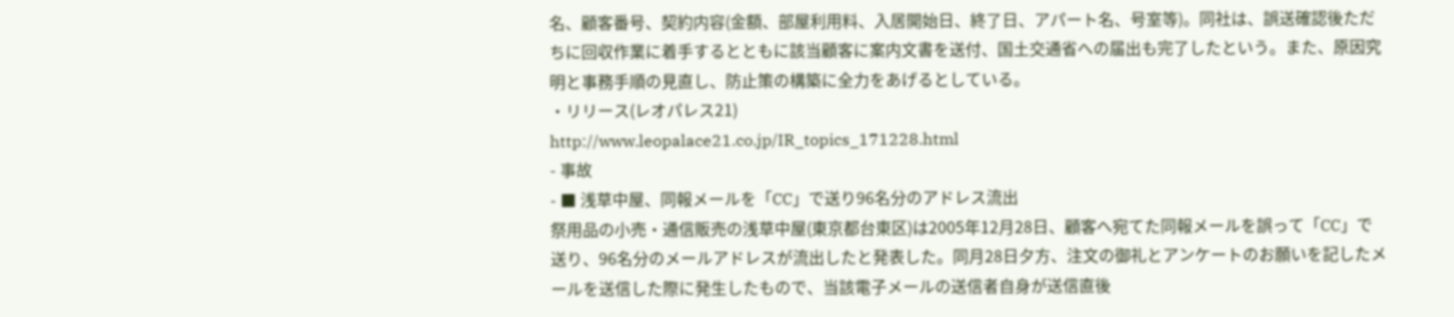名、顧客番号、契約内容(金額、部屋利用料、入居開始日、終了日、アパート名、号室等)。同社は、誤送確認後ただちに回収作業に着手するとともに該当顧客に案内文書を送付、国土交通省への届出も完了したという。また、原因究明と事務手順の見直し、防止策の構築に全力をあげるとしている。
・リリース(レオパレス21)
http://www.leopalace21.co.jp/IR_topics_171228.html
- 事故
- ■ 浅草中屋、同報メールを「CC」で送り96名分のアドレス流出
祭用品の小売・通信販売の浅草中屋(東京都台東区)は2005年12月28日、顧客へ宛てた同報メールを誤って「CC」で送り、96名分のメールアドレスが流出したと発表した。同月28日夕方、注文の御礼とアンケートのお願いを記したメールを送信した際に発生したもので、当該電子メールの送信者自身が送信直後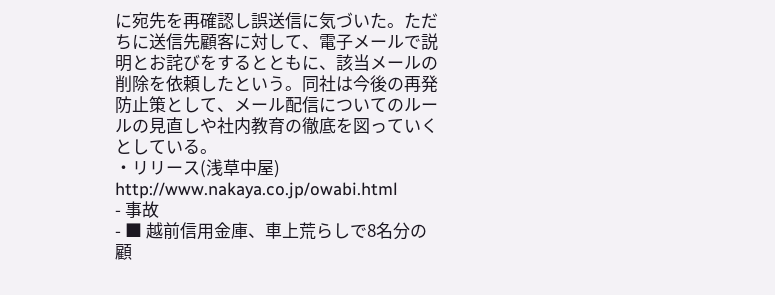に宛先を再確認し誤送信に気づいた。ただちに送信先顧客に対して、電子メールで説明とお詫びをするとともに、該当メールの削除を依頼したという。同社は今後の再発防止策として、メール配信についてのルールの見直しや社内教育の徹底を図っていくとしている。
・リリース(浅草中屋)
http://www.nakaya.co.jp/owabi.html
- 事故
- ■ 越前信用金庫、車上荒らしで8名分の顧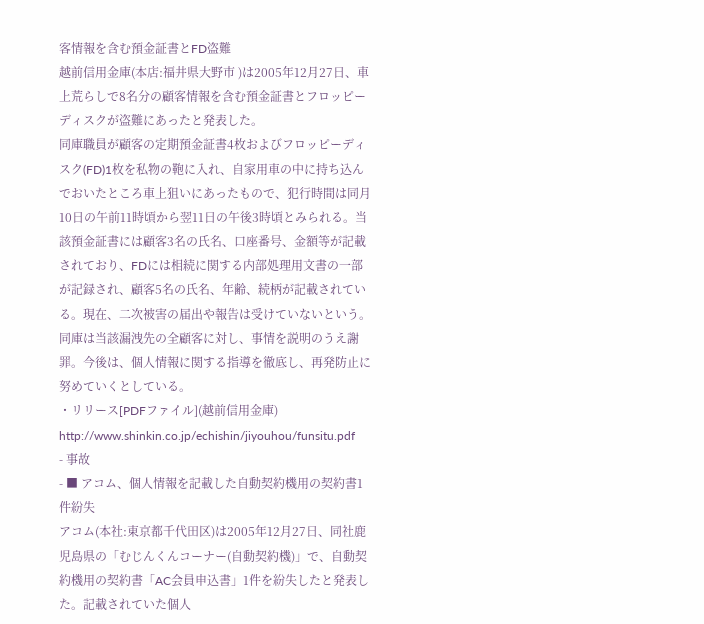客情報を含む預金証書とFD盗難
越前信用金庫(本店:福井県大野市 )は2005年12月27日、車上荒らしで8名分の顧客情報を含む預金証書とフロッピーディスクが盗難にあったと発表した。
同庫職員が顧客の定期預金証書4枚およびフロッピーディスク(FD)1枚を私物の鞄に入れ、自家用車の中に持ち込んでおいたところ車上狙いにあったもので、犯行時間は同月10日の午前11時頃から翌11日の午後3時頃とみられる。当該預金証書には顧客3名の氏名、口座番号、金額等が記載されており、FDには相続に関する内部処理用文書の一部が記録され、顧客5名の氏名、年齢、続柄が記載されている。現在、二次被害の届出や報告は受けていないという。同庫は当該漏洩先の全顧客に対し、事情を説明のうえ謝罪。今後は、個人情報に関する指導を徹底し、再発防止に努めていくとしている。
・リリース[PDFファイル](越前信用金庫)
http://www.shinkin.co.jp/echishin/jiyouhou/funsitu.pdf
- 事故
- ■ アコム、個人情報を記載した自動契約機用の契約書1件紛失
アコム(本社:東京都千代田区)は2005年12月27日、同社鹿児島県の「むじんくんコーナー(自動契約機)」で、自動契約機用の契約書「AC会員申込書」1件を紛失したと発表した。記載されていた個人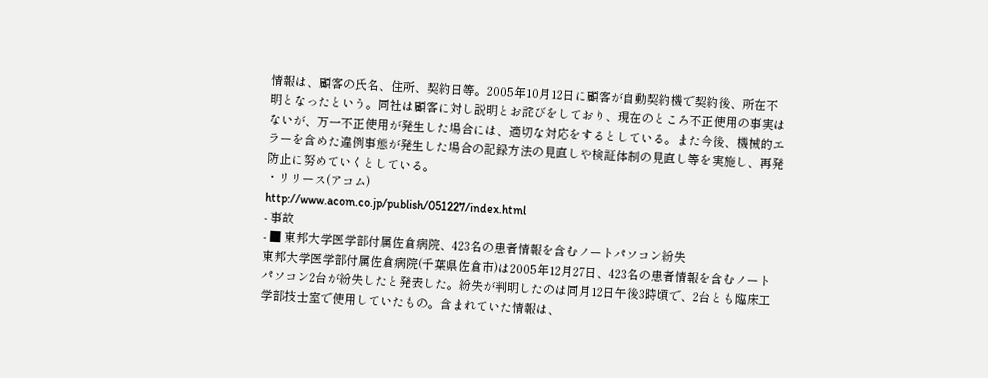情報は、顧客の氏名、住所、契約日等。2005年10月12日に顧客が自動契約機で契約後、所在不明となったという。同社は顧客に対し説明とお詫びをしており、現在のところ不正使用の事実はないが、万一不正使用が発生した場合には、適切な対応をするとしている。また今後、機械的エラーを含めた違例事態が発生した場合の記録方法の見直しや検証体制の見直し等を実施し、再発防止に努めていくとしている。
・リリース(アコム)
http://www.acom.co.jp/publish/051227/index.html
- 事故
- ■ 東邦大学医学部付属佐倉病院、423名の患者情報を含むノートパソコン紛失
東邦大学医学部付属佐倉病院(千葉県佐倉市)は2005年12月27日、423名の患者情報を含むノートパソコン2台が紛失したと発表した。紛失が判明したのは同月12日午後3時頃で、2台とも臨床工学部技士室で使用していたもの。含まれていた情報は、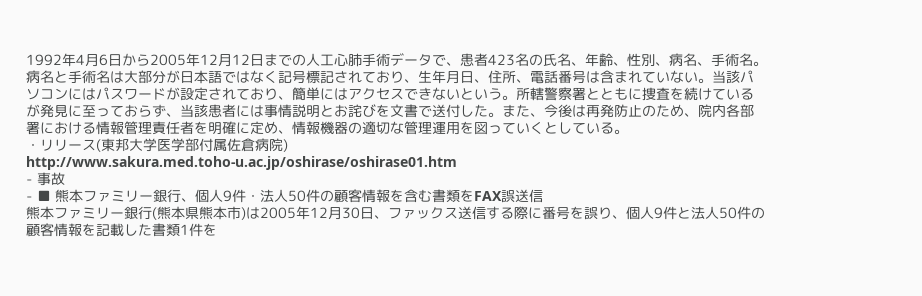1992年4月6日から2005年12月12日までの人工心肺手術データで、患者423名の氏名、年齢、性別、病名、手術名。病名と手術名は大部分が日本語ではなく記号標記されており、生年月日、住所、電話番号は含まれていない。当該パソコンにはパスワードが設定されており、簡単にはアクセスできないという。所轄警察署とともに捜査を続けているが発見に至っておらず、当該患者には事情説明とお詫びを文書で送付した。また、今後は再発防止のため、院内各部署における情報管理責任者を明確に定め、情報機器の適切な管理運用を図っていくとしている。
・リリース(東邦大学医学部付属佐倉病院)
http://www.sakura.med.toho-u.ac.jp/oshirase/oshirase01.htm
- 事故
- ■ 熊本ファミリー銀行、個人9件・法人50件の顧客情報を含む書類をFAX誤送信
熊本ファミリー銀行(熊本県熊本市)は2005年12月30日、ファックス送信する際に番号を誤り、個人9件と法人50件の顧客情報を記載した書類1件を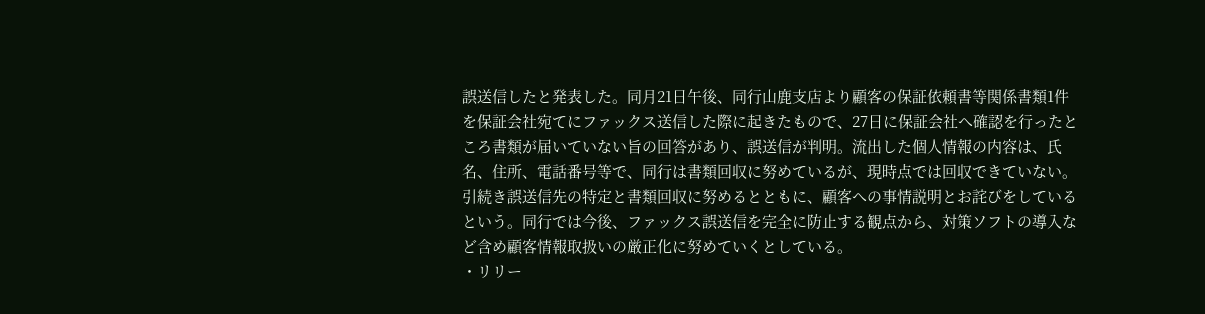誤送信したと発表した。同月21日午後、同行山鹿支店より顧客の保証依頼書等関係書類1件を保証会社宛てにファックス送信した際に起きたもので、27日に保証会社へ確認を行ったところ書類が届いていない旨の回答があり、誤送信が判明。流出した個人情報の内容は、氏名、住所、電話番号等で、同行は書類回収に努めているが、現時点では回収できていない。引続き誤送信先の特定と書類回収に努めるとともに、顧客への事情説明とお詫びをしているという。同行では今後、ファックス誤送信を完全に防止する観点から、対策ソフトの導入など含め顧客情報取扱いの厳正化に努めていくとしている。
・リリー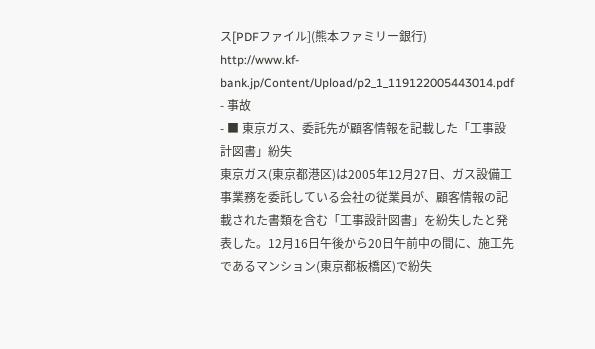ス[PDFファイル](熊本ファミリー銀行)
http://www.kf-bank.jp/Content/Upload/p2_1_119122005443014.pdf
- 事故
- ■ 東京ガス、委託先が顧客情報を記載した「工事設計図書」紛失
東京ガス(東京都港区)は2005年12月27日、ガス設備工事業務を委託している会社の従業員が、顧客情報の記載された書類を含む「工事設計図書」を紛失したと発表した。12月16日午後から20日午前中の間に、施工先であるマンション(東京都板橋区)で紛失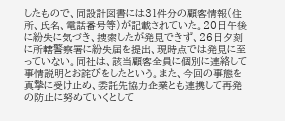したもので、同設計図書には31件分の顧客情報(住所、氏名、電話番号等)が記載されていた。20日午後に紛失に気づき、捜索したが発見できず、26日夕刻に所轄警察署に紛失届を提出、現時点では発見に至っていない。同社は、該当顧客全員に個別に連絡して事情説明とお詫びをしたという。また、今回の事態を真摯に受け止め、委託先協力企業とも連携して再発の防止に努めていくとして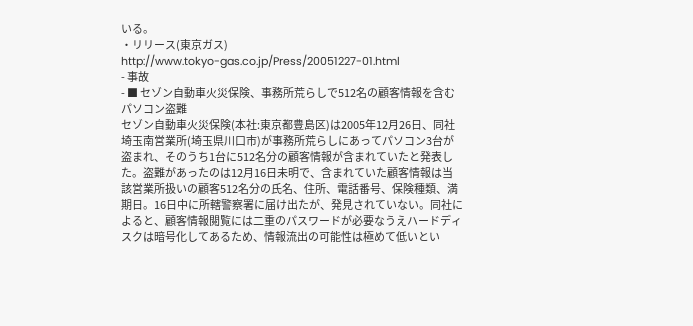いる。
・リリース(東京ガス)
http://www.tokyo-gas.co.jp/Press/20051227-01.html
- 事故
- ■ セゾン自動車火災保険、事務所荒らしで512名の顧客情報を含むパソコン盗難
セゾン自動車火災保険(本社:東京都豊島区)は2005年12月26日、同社埼玉南営業所(埼玉県川口市)が事務所荒らしにあってパソコン3台が盗まれ、そのうち1台に512名分の顧客情報が含まれていたと発表した。盗難があったのは12月16日未明で、含まれていた顧客情報は当該営業所扱いの顧客512名分の氏名、住所、電話番号、保険種類、満期日。16日中に所轄警察署に届け出たが、発見されていない。同社によると、顧客情報閲覧には二重のパスワードが必要なうえハードディスクは暗号化してあるため、情報流出の可能性は極めて低いとい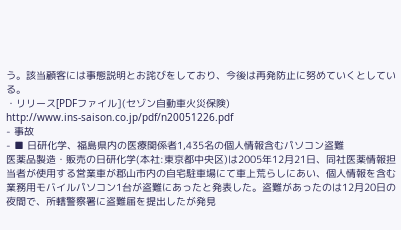う。該当顧客には事態説明とお詫びをしており、今後は再発防止に努めていくとしている。
・リリース[PDFファイル](セゾン自動車火災保険)
http://www.ins-saison.co.jp/pdf/n20051226.pdf
- 事故
- ■ 日研化学、福島県内の医療関係者1,435名の個人情報含むパソコン盗難
医薬品製造・販売の日研化学(本社:東京都中央区)は2005年12月21日、同社医薬情報担当者が使用する営業車が郡山市内の自宅駐車場にて車上荒らしにあい、個人情報を含む業務用モバイルパソコン1台が盗難にあったと発表した。盗難があったのは12月20日の夜間で、所轄警察署に盗難届を提出したが発見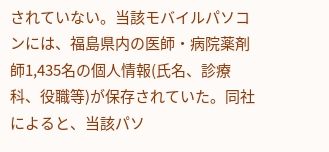されていない。当該モバイルパソコンには、福島県内の医師・病院薬剤師1,435名の個人情報(氏名、診療科、役職等)が保存されていた。同社によると、当該パソ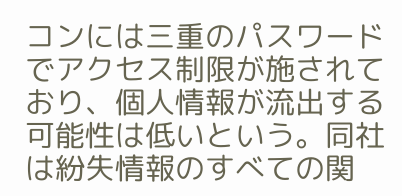コンには三重のパスワードでアクセス制限が施されており、個人情報が流出する可能性は低いという。同社は紛失情報のすべての関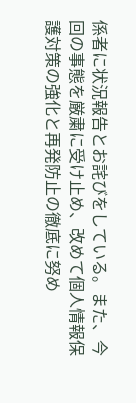係者に状況報告とお詫びをしている。また、今回の事態を厳粛に受け止め、改めて個人情報保護対策の強化と再発防止の徹底に努め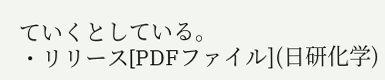ていくとしている。
・リリース[PDFファイル](日研化学)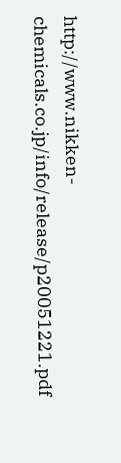http://www.nikken-chemicals.co.jp/info/release/p20051221.pdf